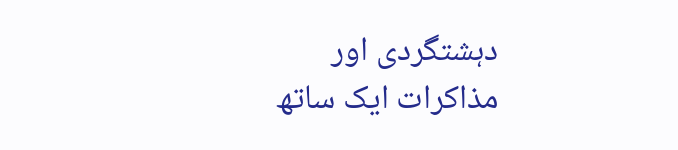دہشتگردی اور مذاکرات ایک ساتھ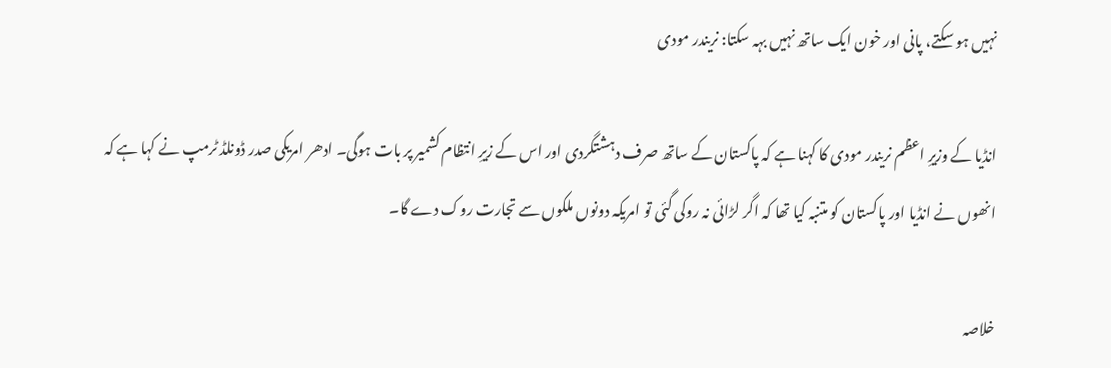نہیں ہو سکتے، پانی اور خون ایک ساتھ نہیں بہہ سکتا: نریندر مودی

انڈیا کے وزیرِ اعظم نریندر مودی کا کہنا ہے کہ پاکستان کے ساتھ صرف دہشتگردی اور اس کے زیرِ انتظام کشمیر پر بات ہوگی۔ ادھر امریکی صدر ڈونلڈ ٹرمپ نے کہا ہے کہ انھوں نے انڈیا اور پاکستان کو متنبہ کیا تھا کہ اگر لڑائی نہ روکی گئی تو امریکہ دونوں ملکوں سے تجارت روک دے گا۔

خلاصہ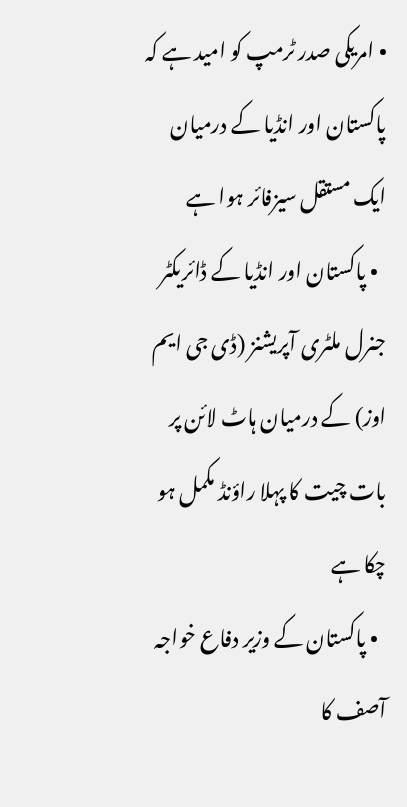• امریکی صدر ٹرمپ کو امید ہے کہ پاکستان اور انڈیا کے درمیان ایک مستقل سیزفائر ہوا ہے
  • پاکستان اور انڈیا کے ڈائریکٹر جنرل ملٹری آپریشنز (ڈی جی ایم اوز) کے درمیان ہاٹ لائن پر بات چیت کا پہلا راؤنڈ مکمل ہو چکا ہے
  • پاکستان کے وزیر دفاع خواجہ آصف کا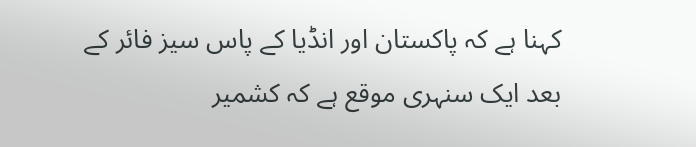کہنا ہے کہ پاکستان اور انڈیا کے پاس سیز فائر کے بعد ایک سنہری موقع ہے کہ کشمیر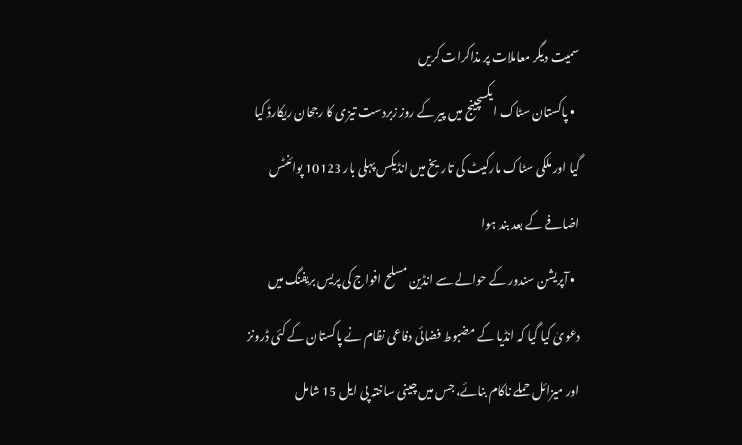سمیت دیگر معاملات پر مذاکرات کریں
  • پاکستان سٹاک ایکسچینج میں پیر کے روز زبردست تیزی کا رجحان ریکارڈ کیا گیا اور ملکی سٹاک مارکیٹ کی تاریخ میں انڈیکس پہلی بار 10123 پوائنٹس اضافے کے بعد بند ہوا
  • آپریشن سندور کے حوالے سے انڈین مسلح افواج کی پریس بریفنگ میں دعویٰ کیا گیا کہ انڈیا کے مضبوط فضائی دفاعی نظام نے پاکستان کے کئی ڈرونز اور میزائل حملے ناکام بنائے، جس میں چینی ساختہ پی ایل 15 شامل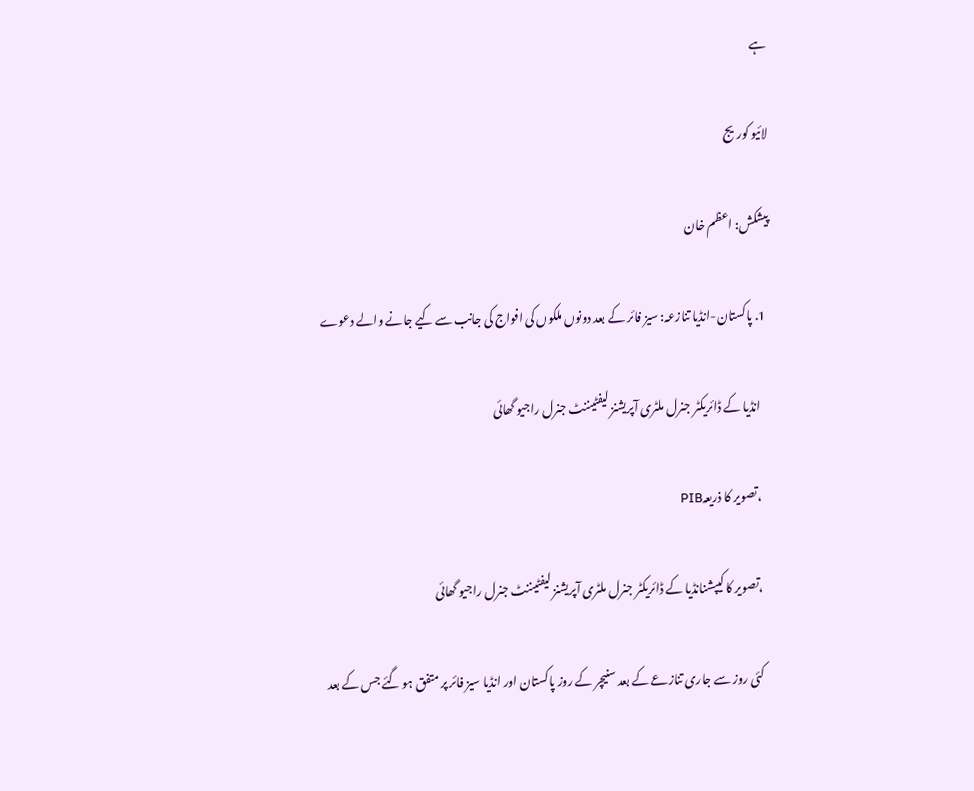ہے

لائیو کوریج

پیشکش: اعظم خان

  1. پاکستان-انڈیا تنازعہ: سیز فائر کے بعد دونوں ملکوں کی افواج کی جانب سے کیے جانے والے دعوے

    انڈیا کے ڈائریکٹر جنرل ملٹری آپریشنز لیفٹیننٹ جنرل راجیو گھائی

    ،تصویر کا ذریعہPIB

    ،تصویر کا کیپشنانڈیا کے ڈائریکٹر جنرل ملٹری آپریشنز لیفٹیننٹ جنرل راجیو گھائی

    کئی روز سے جاری تنازعے کے بعد سنیچر کے روز پاکستان اور انڈیا سیز فائر پر متفق ہو گئے جس کے بعد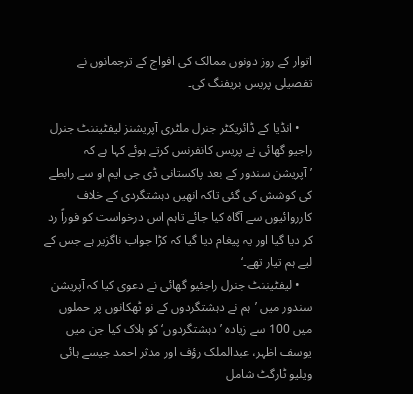اتوار کے روز دونوں ممالک کی افواج کے ترجمانوں نے تفصیلی پریس بریفنگ کی۔

    • انڈیا کے ڈائریکٹر جنرل ملٹری آپریشنز لیفٹیننٹ جنرل راجیو گھائی نے پریس کانفرنس کرتے ہوئے کہا ہے کہ ’آپریشن سندور کے بعد پاکستانی ڈی جی ایم او سے رابطے کی کوشش کی گئی تاکہ انھیں دہشتگردی کے خلاف کارروائیوں سے آگاہ کیا جائے تاہم اس درخواست کو فوراً رد کر دیا گیا اور یہ پیغام دیا گیا کہ کڑا جواب ناگزیر ہے جس کے لیے ہم تیار تھے۔‘
    • لیفٹیننٹ جنرل راجئیو گھائی نے دعوی کیا کہ آپریشن سندور میں ’ہم نے دہشتگردوں کے نو ٹھکانوں پر حملوں میں 100 سے زیادہ ’دہشتگردوں‘ کو ہلاک کیا جن میں یوسف اظہر، عبدالملک رؤف اور مدثر احمد جیسے ہائی ویلیو ٹارگٹ شامل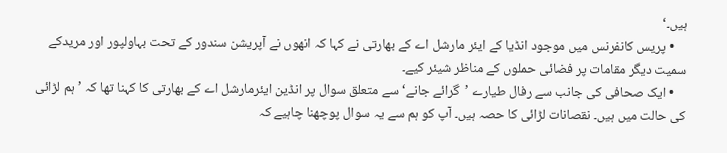ہیں۔‘
    • پریس کانفرنس میں موجود انڈیا کے ایئر مارشل اے کے بھارتی نے کہا کہ انھوں نے آپریشن سندور کے تحت بہاولپور اور مریدکے سمیت دیگر مقامات پر فضائی حملوں کے مناظر شیئر کیے۔
    • ایک صحافی کی جانب سے رفال طیارے ’گرائے جانے‘ سے متعلق سوال پر انڈین ایئرمارشل اے کے بھارتی کا کہنا تھا کہ ’ ہم لڑائی کی حالت میں ہیں۔ نقصانات لڑائی کا حصہ ہیں۔ آپ کو ہم سے یہ سوال پوچھنا چاہیے کہ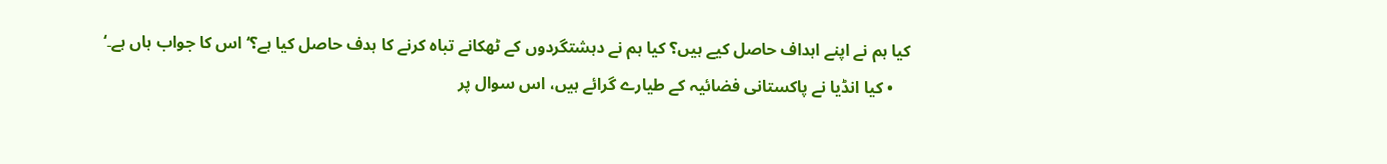کیا ہم نے اپنے اہداف حاصل کیے ہیں؟ کیا ہم نے دہشتگردوں کے ٹھکانے تباہ کرنے کا ہدف حاصل کیا ہے؟‘ اس کا جواب ہاں ہے۔‘
    • کیا انڈیا نے پاکستانی فضائیہ کے طیارے گرائے ہیں، اس سوال پر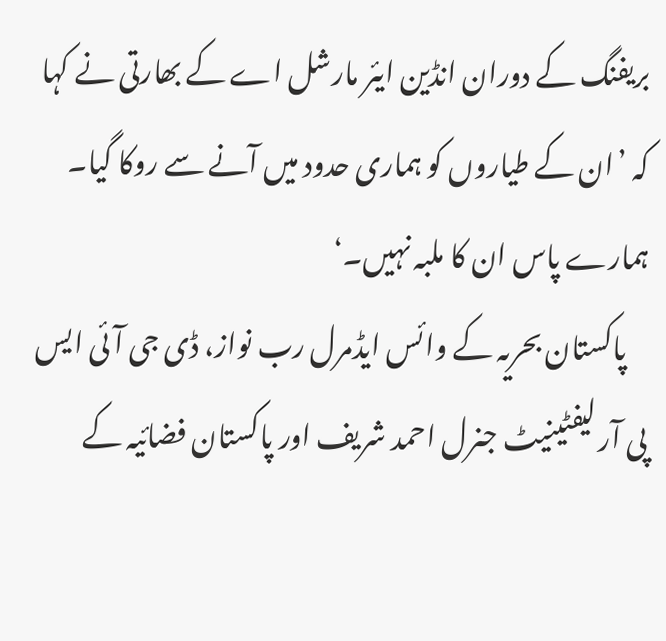بریفنگ کے دوران انڈین ایئر مارشل اے کے بھارتی نے کہا کہ ’ان کے طیاروں کو ہماری حدود میں آنے سے روکا گیا۔ ہمارے پاس ان کا ملبہ نہیں۔‘
    پاکستان بحریہ کے وائس ایڈمرل رب نواز، ڈی جی آئی ایس پی آر لیفٹینیٹ جنرل احمد شریف اور پاکستان فضائیہ کے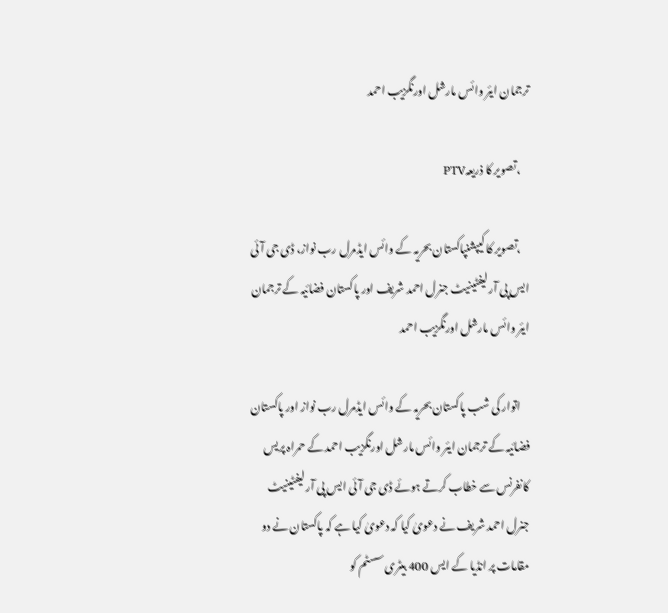ترجمان ایئر وائس مارشل اورنگزیب احمد

    ،تصویر کا ذریعہPTV

    ،تصویر کا کیپشنپاکستان بحریہ کے وائس ایڈمرل رب نواز، ڈی جی آئی ایس پی آر لیفٹینیٹ جنرل احمد شریف اور پاکستان فضائیہ کے ترجمان ایئر وائس مارشل اورنگزیب احمد

    اتوار کی شب پاکستان بحریہ کے وائس ایڈمرل رب نواز اور پاکستان فضائیہ کے ترجمان ایئر وائس مارشل اورنگزیب احمد کے حمراہ پریس کانفرنس سے خطاب کرتے ہوئے ڈی جی آئی ایس پی آر لیفٹینیٹ جنرل احمد شریف نے دعویٰ کیا کہ دعویٰ کیا ہے کہ پاکستان نے دو مقامات پر انڈیا کے ایس 400 بیٹری سسٹم کو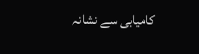کامیابی سے نشانہ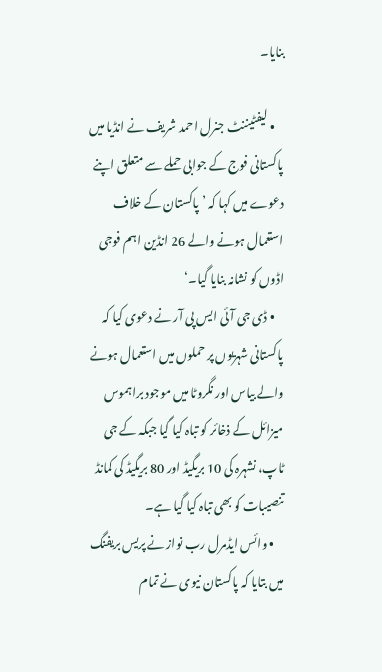بنایا۔

    • لیفٹیننٹ جنرل احمد شریف نے انڈیا میں پاکستانی فوج کے جوابی حملے سے متعلق اپنے دعوے میں کہا کہ ’پاکستان کے خلاف استعمال ہونے والے 26 انڈین اہم فوجی اڈوں کو نشانہ بنایا گیا۔‘
    • ڈی جی آئی ایس پی آر نے دعوی کیا کہ پاکستانی شہریوں پر حملوں میں استعمال ہونے والے بیاس اور نگروٹا میں موجود براہموس میزائل کے ذخائر کو تباہ کیا گیا جبکہ کے جی ٹاپ، نشہرہ کی 10 بریگیڈ اور 80 بریگیڈ کی کمانڈ تنصیبات کو بھی تباہ کیا گیا ہے۔
    • وائس ایڈمرل رب نواز نے پریس بریفنگ میں بتایا کہ پاکستان نیوی نے تمام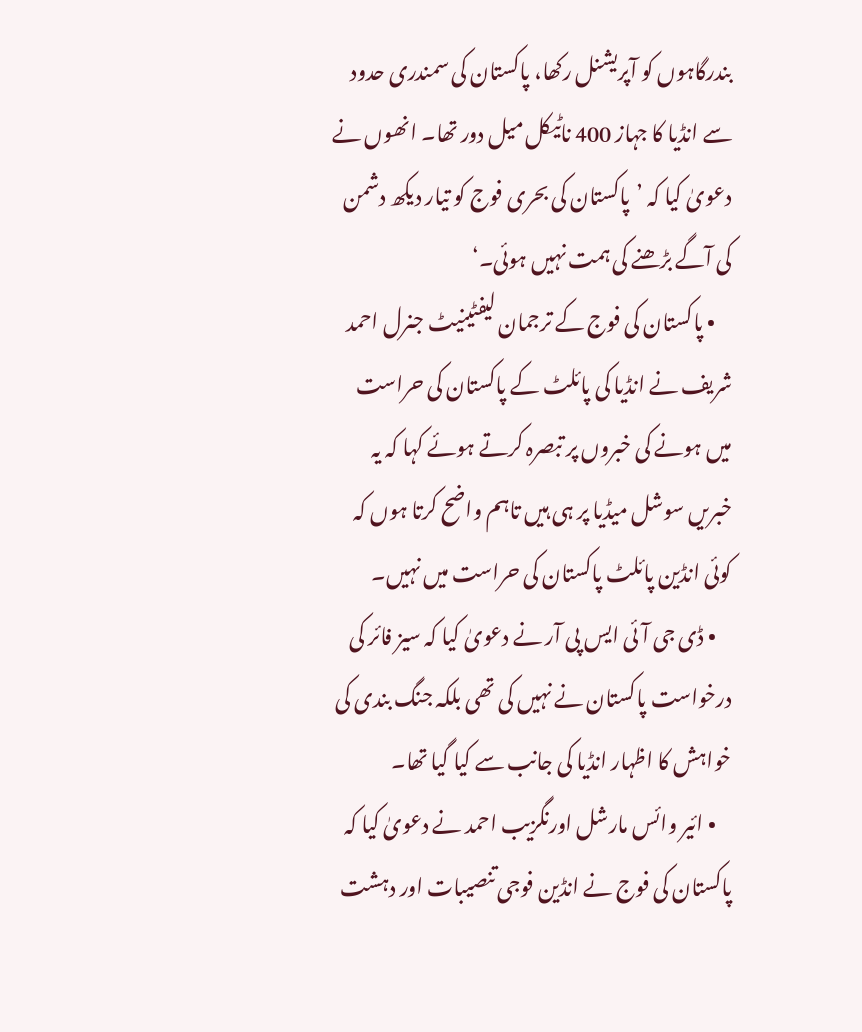بندرگاہوں کو آپریشنل رکھا، پاکستان کی سمندری حدود سے انڈیا کا جہاز 400 ناٹیکل میل دور تھا۔ انھوں نے دعویٰ کیا کہ ’پاکستان کی بحری فوج کو تیار دیکھ دشمن کی آگے بڑھنے کی ہمت نہیں ہوئی۔‘
    • پاکستان کی فوج کے ترجمان لیفٹینیٹ جنرل احمد شریف نے انڈیا کی پائلٹ کے پاکستان کی حراست میں ہونے کی خبروں پر تبصرہ کرتے ہوئے کہا کہ یہ خبریں سوشل میڈیا پر ہی ہیں تاہم واضح کرتا ہوں کہ کوئی انڈین پائلٹ پاکستان کی حراست میں نہیں۔
    • ڈی جی آئی ایس پی آر نے دعویٰ کیا کہ سیز فائر کی درخواست پاکستان نے نہیں کی تھی بلکہ جنگ بندی کی خواہش کا اظہار انڈیا کی جانب سے کیا گیا تھا۔
    • ائیر وائس مارشل اورنگزیب احمد نے دعویٰ کیا کہ پاکستان کی فوج نے انڈین فوجی تنصیبات اور دہشت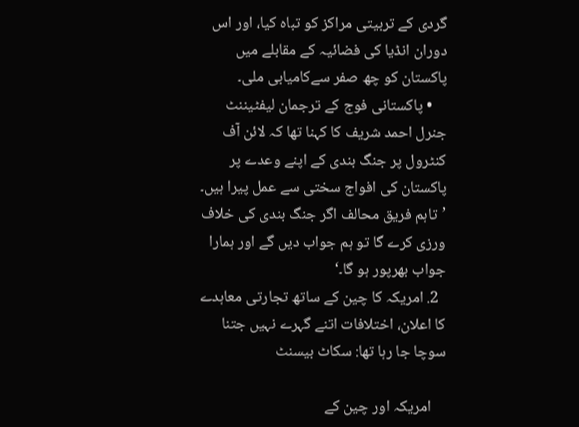گردی کے تربیتی مراکز کو تباہ کیا، اور اس دوران انڈیا کی فضائیہ کے مقابلے میں پاکستان کو چھ صفر سےکامیابی ملی۔
    • پاکستانی فوج کے ترجمان لیفٹیننٹ جنرل احمد شریف کا کہنا تھا کہ لائن آف کنٹرول پر جنگ بندی کے اپنے وعدے پر پاکستان کی افواج سختی سے عمل پیرا ہیں۔ ’تاہم فریق محالف اگر جنگ بندی کی خلاف ورزی کرے گا تو ہم جواب دیں گے اور ہمارا جواب بھرپور ہو گا۔‘
  2. امریکہ کا چین کے ساتھ تجارتی معاہدے کا اعلان، اختلافات اتنے گہرے نہیں جتنا سوچا جا رہا تھا: سکاٹ بیسنٹ

    امریکہ اور چین کے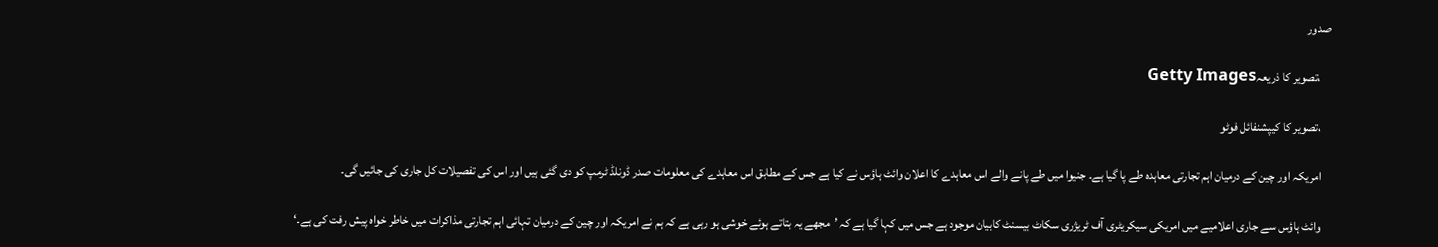صدور

    ،تصویر کا ذریعہGetty Images

    ،تصویر کا کیپشنفائل فوٹو

    امریکہ اور چین کے درمیان اہم تجارتی معاہدہ طے پا گیا ہے۔ جنیوا میں طے پانے والے اس معاہدے کا اعلان وائٹ ہاؤس نے کیا ہے جس کے مطابق اس معاہدے کی معلومات صدر ڈونلڈ ٹرمپ کو دی گئی ہیں اور اس کی تفصیلات کل جاری کی جائیں گی۔

    وائٹ ہاؤس سے جاری اعلامیے میں امریکی سیکریٹری آف ٹریژری سکاٹ بیسنٹ کابیان موجود ہے جس میں کہا گیا ہے کہ ’مجھے یہ بتاتے ہوئے خوشی ہو رہی ہے کہ ہم نے امریکہ اور چین کے درمیان تہائی اہم تجارتی مذاکرات میں خاطر خواہ پیش رفت کی ہے۔‘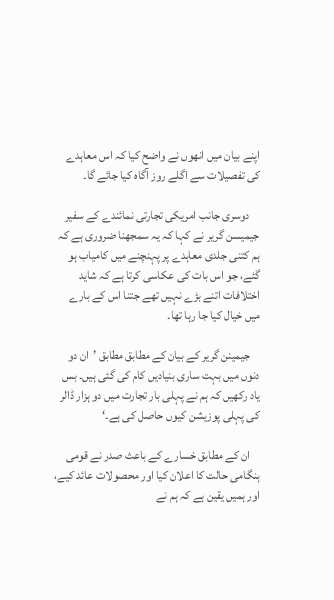اپنے بیان میں انھوں نے واضح کیا کہ اس معاہدے کی تفصیلات سے اگلے روز آگاہ کیا جائے گا۔

    دوسری جانب امریکی تجارتی نمائندے کے سفیر جیمیسن گریر نے کہا کہ یہ سمجھنا ضروری ہے کہ ہم کتنی جلدی معاہدے پر پہنچنے میں کامیاب ہو گئے، جو اس بات کی عکاسی کرتا ہے کہ شاید اختلافات اتنے بڑے نہیں تھے جتنا اس کے بارے میں خیال کیا جا رہا تھا۔

    جیمینن گریر کے بیان کے مطابق مطابق ’ان دو دنوں میں بہت ساری بنیادیں کام کی گئی ہیں۔ بس یاد رکھیں کہ ہم نے پہلی بار تجارت میں دو ہزار ڈالر کی پہلی پوزیشن کیوں حاصل کی ہے۔‘

    ان کے مطابق خسارے کے باعث صدر نے قومی ہنگامی حالت کا اعلان کیا اور محصولات عائد کیے، اور ہمیں یقین ہے کہ ہم نے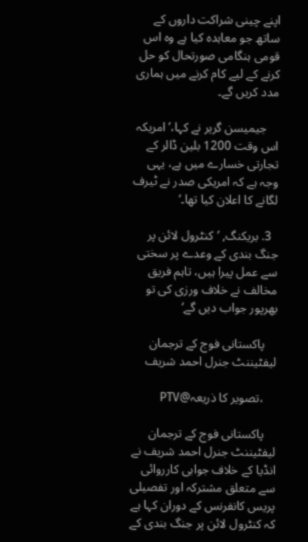اپنے چینی شراکت داروں کے ساتھ جو معاہدہ کیا ہے وہ اس قومی ہنگامی صورتحال کو حل کرنے کے لیے کام کرنے میں ہماری مدد کریں گے۔

    جیمیسن گریر نے کہا،’امریکہ اس وقت 1200 بلین ڈالر کے تجارتی خسارے میں ہے، یہی وجہ ہے کہ امریکی صدر نے ٹیرف لگانے کا اعلان کیا تھا۔‘

  3. بریکنگ, ’کنٹرول لائن پر جنگ بندی کے وعدے پر سختی سے عمل پیرا ہیں، تاہم فریق مخالف نے خلاف ورزی کی تو بھرپور جواب دیں گے‘

    پاکستانی فوج کے ترجمان لیفٹیننٹ جنرل احمد شریف

    ،تصویر کا ذریعہ@PTV

    پاکستانی فوج کے ترجمان لیفٹیننٹ جنرل احمد شریف نے انڈیا کے خلاف جوابی کارروائی سے متعلق مشترکہ اور تفصیلی پریس کانفرنس کے دوران کہا ہے کہ کنٹرول لائن پر جنگ بندی کے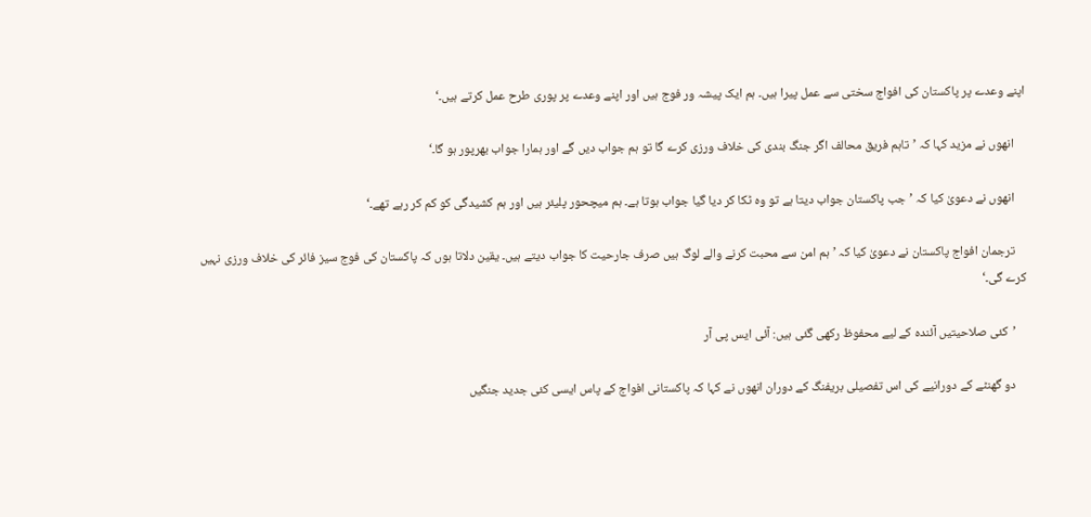اپنے وعدے پر پاکستان کی افواج سختی سے عمل پیرا ہیں۔ ہم ایک پیشہ ور فوج ہیں اور اپنے وعدے پر پوری طرح عمل کرتے ہیں۔‘

    انھوں نے مزید کہا کہ ’تاہم فریق محالف اگر جنگ بندی کی خلاف ورزی کرے گا تو ہم جواب دیں گے اور ہمارا جواب بھرپور ہو گا۔‘

    انھوں نے دعویٰ کیا کہ ’جب پاکستان جواب دیتا ہے تو وہ ٹکا کر دیا گیا جواب ہوتا ہے۔ ہم میچحور پلیئر ہیں اور ہم کشیدگی کو کم کر رہے تھے۔‘

    ترجمان افواج پاکستان نے دعویٰ کیا کہ ’ہم امن سے محبت کرنے والے لوگ ہیں صرف جارحیت کا جواب دیتے ہیں۔ یقین دلاتا ہوں کہ پاکستان کی فوج سیز فائر کی خلاف ورزی نہیں کرے گی۔‘

    ’کئی صلاحیتیں آئندہ کے لیے محفوظ رکھی گئی ہیں: آئی ایس پی آر

    دو گھنٹے کے دورانیے کی اس تفصیلی بریفنگ کے دوران انھوں نے کہا کہ پاکستانی افواج کے پاس ایسی کئی جدید جنگیں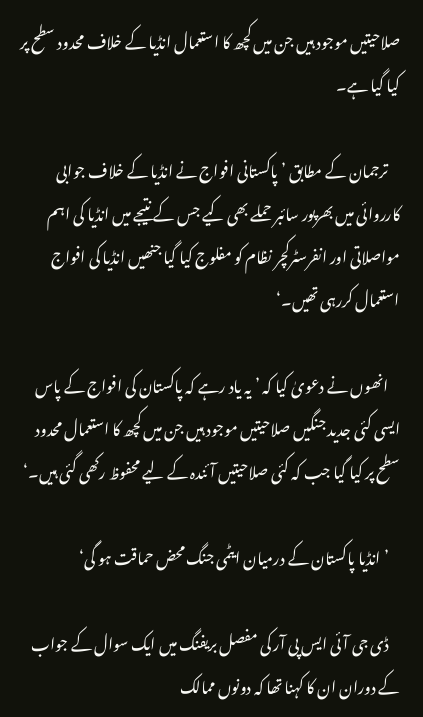صلاحیتیں موجود ہیں جن میں کچھ کا استعمال انڈیا کے خلاف محدود سطح پر کیا گیا ہے۔

    ترجمان کے مطابق ’پاکستانی افواج نے انڈیا کے خلاف جوابی کارروائی میں بھرپور سائبر حملے بھی کیے جس کے نتیجے میں انڈیا کی اہم مواصلاتی اور انفرسٹرکچر نظام کو مفلوج کیا گیا جنھیں انڈیا کی افواج استعمال کررہی تھیں۔‘

    انھوں نے دعویٰ کیا کہ ’ یہ یاد رہے کہ پاکستان کی افواج کے پاس ایسی کئی جدید جنگیں صلاحیتیں موجود ہیں جن میں کچھ کا استعمال محدود سطح پر کیا گیا جب کہ کئی صلاحیتیں آئندہ کے لیے محفوظ رکھی گئی ہیں۔‘

    ’انڈیا پاکستان کے درمیان ایٹمی جنگ محض حماقت ہو گی‘

    ڈی جی آئی ایس پی آر کی مفصل بریفنگ میں ایک سوال کے جواب کے دوران ان کا کہنا تھا کہ دونوں ممالک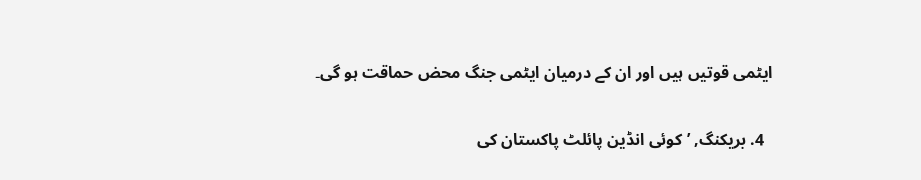ایٹمی قوتیں ہیں اور ان کے درمیان ایٹمی جنگ محض حماقت ہو گی۔

  4. بریکنگ, ’کوئی انڈین پائلٹ پاکستان کی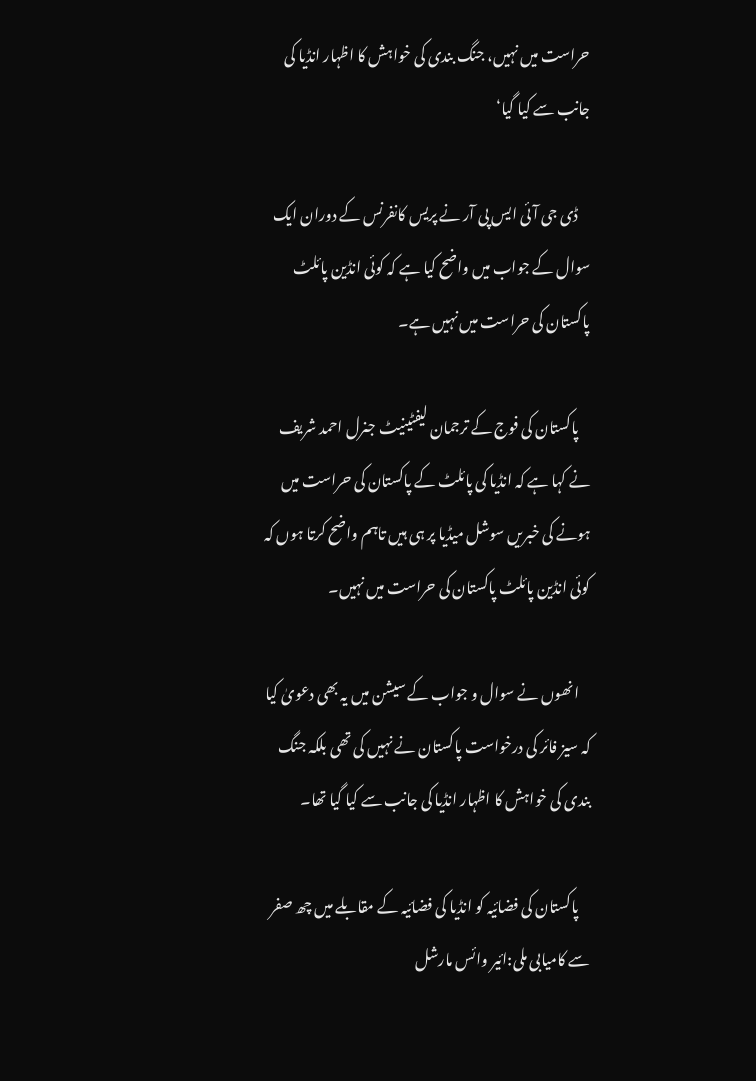حراست میں نہیں، جنگ بندی کی خواہش کا اظہار انڈیا کی جانب سے کیا گیا‘

    ڈی جی آئی ایس پی آر نے پریس کانفرنس کے دوران ایک سوال کے جواب میں واضح کیا ہے کہ کوئی انڈین پائلٹ پاکستان کی حراست میں نہیں ہے۔

    پاکستان کی فوج کے ترجمان لیفٹینیٹ جنرل احمد شریف نے کہا ہے کہ انڈیا کی پائلٹ کے پاکستان کی حراست میں ہونے کی خبریں سوشل میڈیا پر ہی ہیں تاہم واضح کرتا ہوں کہ کوئی انڈین پائلٹ پاکستان کی حراست میں نہیں۔

    انھوں نے سوال و جواب کے سیشن میں یہ بھی دعویٰ کیا کہ سیز فائر کی درخواست پاکستان نے نہیں کی تھی بلکہ جنگ بندی کی خواہش کا اظہار انڈیا کی جانب سے کیا گیا تھا۔

    پاکستان کی فضائیہ کو انڈیا کی فضائیہ کے مقابلے میں چھ صفر سے کامیابی ملی:ائیر وائس مارشل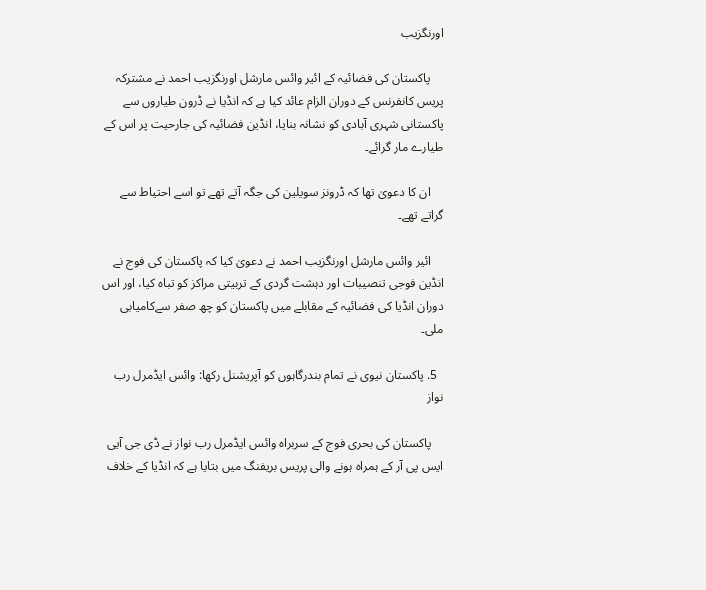اورنگزیب

    پاکستان کی فضائیہ کے ائیر وائس مارشل اورنگزیب احمد نے مشترکہ پریس کانفرنس کے دوران الزام عائد کیا ہے کہ انڈیا نے ڈرون طیاروں سے پاکستانی شہری آبادی کو نشانہ بنایا، انڈین فضائیہ کی جارحیت پر اس کے طیارے مار گرائے۔

    ان کا دعویٰ تھا کہ ڈرونز سویلین کی جگہ آتے تھے تو اسے احتیاط سے گراتے تھے۔

    ائیر وائس مارشل اورنگزیب احمد نے دعویٰ کیا کہ پاکستان کی فوج نے انڈین فوجی تنصیبات اور دہشت گردی کے تربیتی مراکز کو تباہ کیا، اور اس دوران انڈیا کی فضائیہ کے مقابلے میں پاکستان کو چھ صفر سےکامیابی ملی۔

  5. پاکستان نیوی نے تمام بندرگاہوں کو آپریشنل رکھا: وائس ایڈمرل رب نواز

    پاکستان کی بحری فوج کے سربراہ وائس ایڈمرل رب نواز نے ڈی جی آیی ایس پی آر کے ہمراہ ہونے والی پریس بریفنگ میں بتایا ہے کہ انڈیا کے خلاف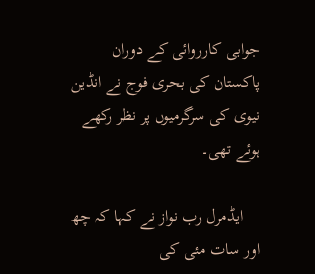جوابی کارروائی کے دوران پاکستان کی بحری فوج نے انڈین نیوی کی سرگرمیوں پر نظر رکھے ہوئے تھی۔

    ایڈمرل رب نواز نے کہا کہ چھ اور سات مئی کی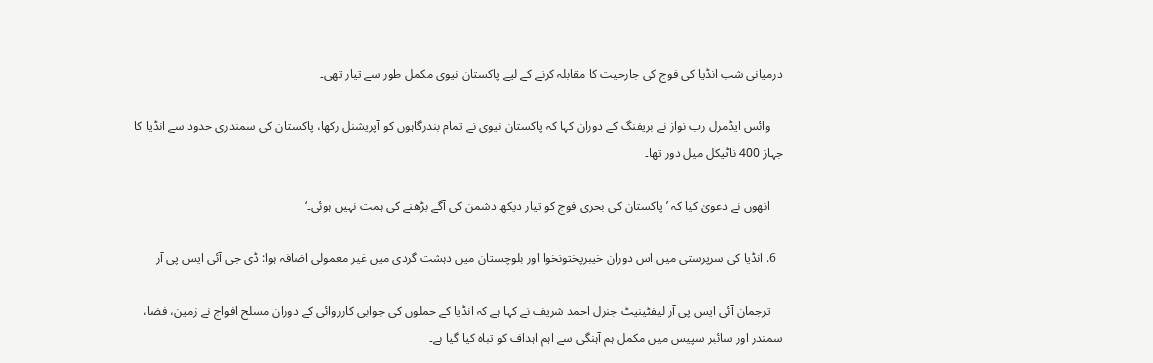درمیانی شب انڈیا کی فوج کی جارحیت کا مقابلہ کرنے کے لیے پاکستان نیوی مکمل طور سے تیار تھی۔

    وائس ایڈمرل رب نواز نے بریفنگ کے دوران کہا کہ پاکستان نیوی نے تمام بندرگاہوں کو آپریشنل رکھا، پاکستان کی سمندری حدود سے انڈیا کا جہاز 400 ناٹیکل میل دور تھا۔

    انھوں نے دعویٰ کیا کہ ’پاکستان کی بحری فوج کو تیار دیکھ دشمن کی آگے بڑھنے کی ہمت نہیں ہوئی۔‘

  6. انڈیا کی سرپرستی میں اس دوران خیبرپختونخوا اور بلوچستان میں دہشت گردی میں غیر معمولی اضافہ ہوا: ڈی جی آئی ایس پی آر

    ترجمان آئی ایس پی آر لیفٹینیٹ جنرل احمد شریف نے کہا ہے کہ انڈیا کے حملوں کی جوابی کارروائی کے دوران مسلح افواج نے زمین، فضا، سمندر اور سائبر سپیس میں مکمل ہم آہنگی سے اہم اہداف کو تباہ کیا گیا ہے۔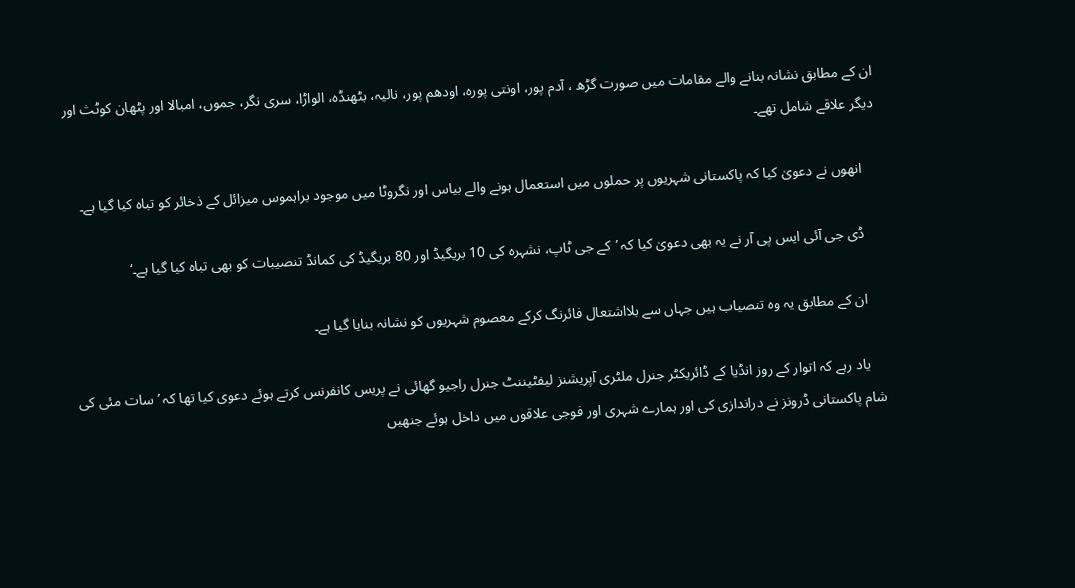ان کے مطابق نشانہ بنانے والے مقامات میں صورت گڑھ ، آدم پور، اونتی پورہ، اودھم پور، نالیہ، بٹھنڈہ، الواڑا، سری نگر، جموں، امبالا اور پٹھان کوٹث اور دیگر علاقے شامل تھے۔

    انھوں نے دعویٰ کیا کہ پاکستانی شہریوں پر حملوں میں استعمال ہونے والے بیاس اور نگروٹا میں موجود براہموس میزائل کے ذخائر کو تباہ کیا گیا ہے۔

    ڈی جی آئی ایس پی آر نے یہ بھی دعویٰ کیا کہ ’کے جی ٹاپ، نشہرہ کی 10 بریگیڈ اور 80 بریگیڈ کی کمانڈ تنصیبات کو بھی تباہ کیا گیا ہے۔‘

    ان کے مطابق یہ وہ تنصیاب ہیں جہاں سے بلااشتعال فائرنگ کرکے معصوم شہریوں کو نشانہ بنایا گیا ہے۔

    یاد رہے کہ اتوار کے روز انڈیا کے ڈائریکٹر جنرل ملٹری آپریشنز لیفٹیننٹ جنرل راجیو گھائی نے پریس کانفرنس کرتے ہوئے دعوی کیا تھا کہ ’سات مئی کی شام پاکستانی ڈرونز نے دراندازی کی اور ہمارے شہری اور فوجی علاقوں میں داخل ہوئے جنھیں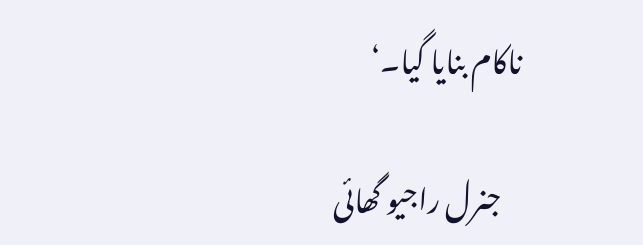ناکام بنایا گیا۔‘

    جنرل راجیو گھائی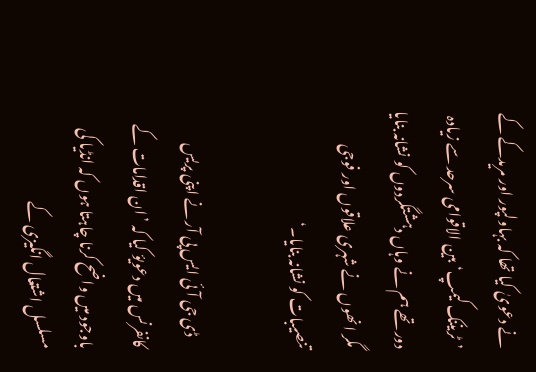نے دعویٰ کیا تھا کہ بہاولپور اور مریدکے کے ’ٹریننک کیمپ‘ بین الاقوامی سرحد سے زیادہ دور تھے ہم نے وہاں دہشتگردوں کو نشانہ بنایا مگر انھوں نے شہری علاقوں اور فوجی تنصیبات کو نشانہ بنایا۔‘

    ڈی جی آئی ایس پی آر نے اپنی پریس کانفرنس میں دعویؤ کیا کہ ’ان اقدامات کے باوجود میں واضح کرنا چاہتا ہوں کہ انڈیا کی مسلسل اشتعال انگیزی کے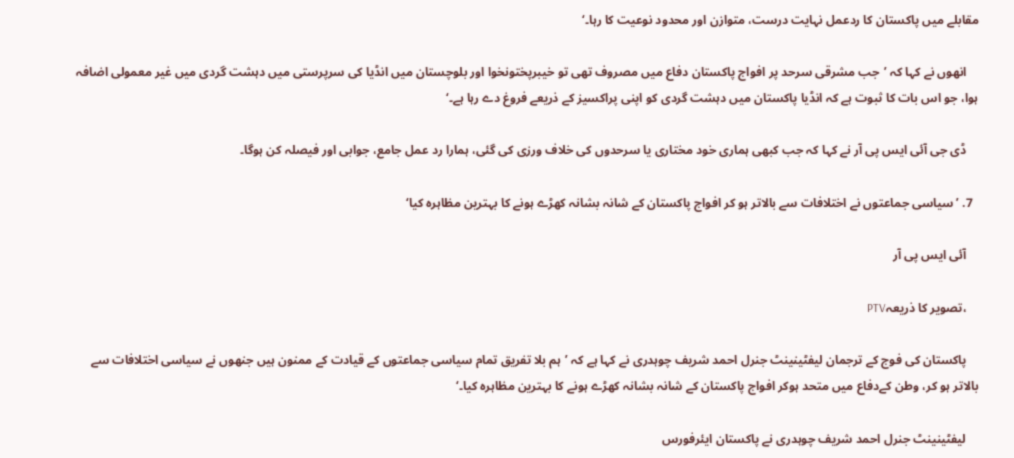مقابلے میں پاکستان کا ردعمل نہایت درست، متوازن اور محدود نوعیت کا رہا۔‘

    انھوں نے کہا کہ ’جب مشرقی سرحد پر افواج پاکستان دفاع میں مصروف تھی تو خیبرپختونخوا اور بلوچستان میں انڈیا کی سرپرستی میں دہشت گردی میں غیر معمولی اضافہ ہوا، جو اس بات کا ثبوت ہے کہ انڈیا پاکستان میں دہشت گردی کو اپنی پراکسیز کے ذریعے فروغ دے رہا ہے۔‘

    ڈی جی آئی ایس پی آر نے کہا کہ جب کبھی ہماری خود مختاری یا سرحدوں کی خلاف ورزی کی گئی، ہمارا رد عمل جامع، جوابی اور فیصلہ کن ہوگا۔

  7. ’سیاسی جماعتوں نے اختلافات سے بالاتر ہو کر افواج پاکستان کے شانہ بشانہ کھڑے ہونے کا بہترین مظاہرہ کیا‘

    آئی ایس پی آر

    ،تصویر کا ذریعہPTV

    پاکستان کی فوج کے ترجمان لیفٹینینٹ جنرل احمد شریف چوہدری نے کہا ہے کہ ’ہم بلا تفریق تمام سیاسی جماعتوں کے قیادت کے ممنون ہیں جنھوں نے سیاسی اختلافات سے بالاتر ہو کر، وطن کےدفاع میں متحد ہوکر افواج پاکستان کے شانہ بشانہ کھڑے ہونے کا بہترین مظاہرہ کیا۔‘

    لیفٹینینٹ جنرل احمد شریف چوہدری نے پاکستان ایئرفورس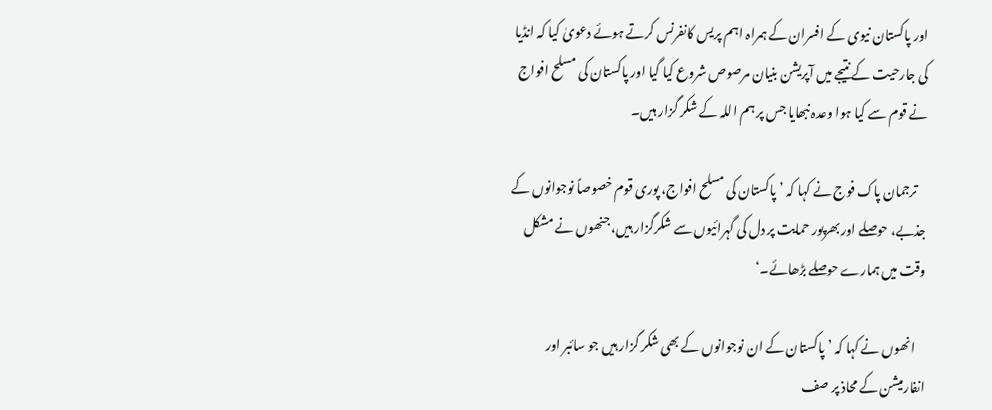اور پاکستان نیوی کے افسران کے ہمراہ اہم پریس کانفرنس کرتے ہوئے دعویٰ کیا کہ انڈیا کی جارحیت کے نتیجے میں آپریشن بنیان مرصوص شروع کیا گیا اور پاکستان کی مسلح افواج نے قوم سے کیا ہوا وعدہ نبھایا جس پر ہم اللہ کے شکر گزار ہیں۔

    ترجمان پاک فوج نے کہا کہ ’پاکستان کی مسلح افواج، پوری قوم خصوصاً نوجوانوں کے جذبے، حوصلے اور بھرپور حمایت پر دل کی گہرائیوں سے شکرگزار ہیں، جنھوں نے مشکل وقت میں ہمارے حوصلے بڑھائے۔‘

    انھوں نے کہا کہ ’پاکستان کے ان نوجوانوں کے بھی شکر گزار ہیں جو سائبر اور انفارمیشن کے محاذ پر صف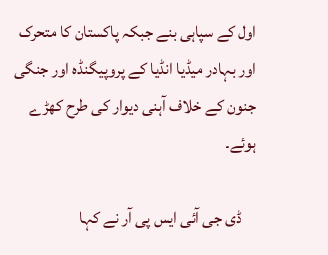اول کے سپاہی بنے جبکہ پاکستان کا متحرک اور بہادر میڈیا انڈیا کے پروپیگنڈہ اور جنگی جنون کے خلاف آہنی دیوار کی طرح کھڑے ہوئے۔

    ڈی جی آئی ایس پی آر نے کہا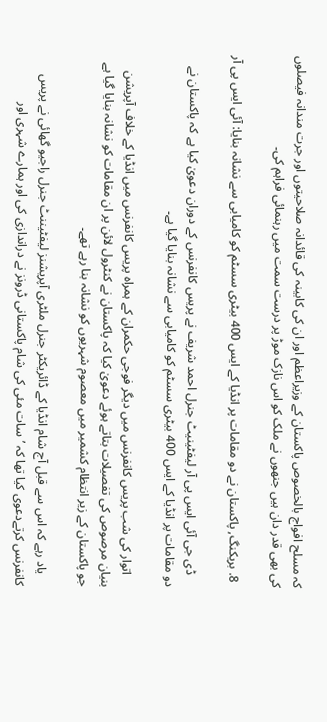کہ مسلح افواج بالخصوص پاکستان کے وزیراعظم اور ان کی کابینہ کی قائدانہ صلاحیتوں اور جرت مندانہ فیصلوں کی بھی قدر دان ہیں جنھوں نے ملک کو اس نازک موڑ پر درست سمت میں رہنمائی فراہم کی۔

  8. بریکنگ, پاکستان نے دو مقامات پر انڈیا کے ایس 400 بیٹری سسٹم کو کامیابی سے نشانہ بنایا: آئی ایس پی آر

    ڈی جی آئی ایس پی آر لیفٹینیٹ جنرل احمد شریف نے پریس کانفرنس کے دوران دعویٰ کیا ہے کہ پاکستان نے دو مقامات پر انڈیا کے ایس 400 بیٹری سسٹم کو کامیابی سے نشانہ بنایا گیا ہے۔

    اتوار کی شب پریس کانفرنس میں دیگر فوجی حکمران کے ہمراہ پریس کانفرنس میں انڈیا کے خلاف آپریشن بنیان مرصوص کی تفصیلات بتاتے ہوئے دعویٰ کیا کہ پاکستان نے کنٹرول لائن پر ان مقامات کو نشانہ بنایا گیا ہے جو پاکستان کے زیر انتظام کشمیر میں معصوم شہریوں کو نشانہ بنا رہے تھے۔

    یاد رہے کہ اس سے قبل آج شام انڈیا کے ڈائریکٹر جنرل ملٹری آپریشنز لیفٹیننٹ جنرل راجیو گھائی نے پریس کانفرنس کرتےدعوی کیا تھا کہ ’سات مئی کی شام پاکستانی ڈرونز نے دراندازی کی اور ہمارے شہری اور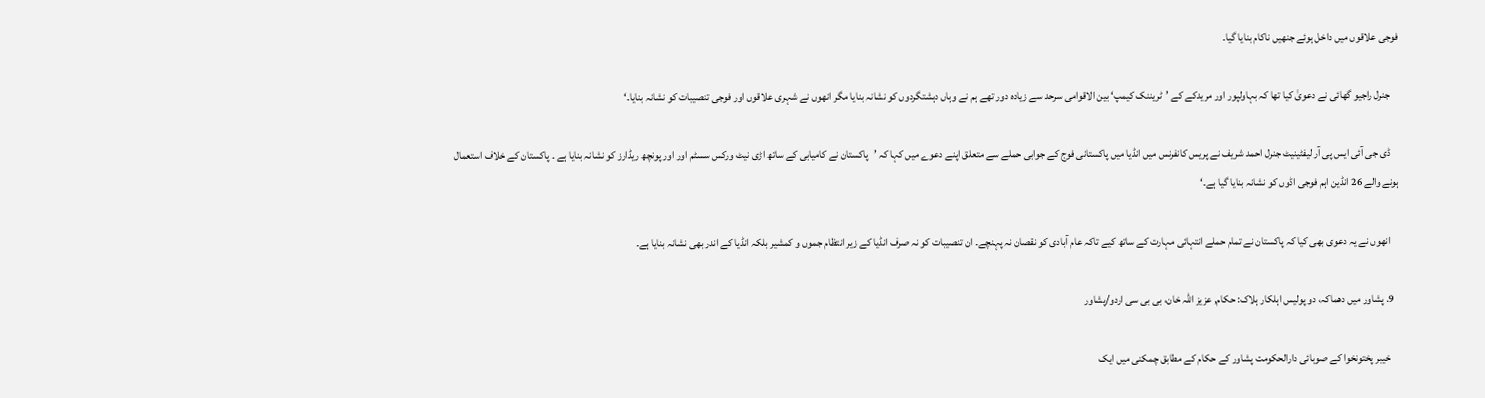فوجی علاقوں میں داخل ہوئے جنھیں ناکام بنایا گیا۔

    جنرل راجیو گھائی نے دعویٰ کیا تھا کہ بہاولپور اور مریدکے کے ’ٹریننک کیمپ‘ بین الاقوامی سرحد سے زیادہ دور تھے ہم نے وہاں دہشتگردوں کو نشانہ بنایا مگر انھوں نے شہری علاقوں اور فوجی تنصیبات کو نشانہ بنایا۔‘

    ڈی جی آئی ایس پی آر لیفٹینیٹ جنرل احمد شریف نے پریس کانفرنس میں انڈیا میں پاکستانی فوج کے جوابی حملے سے متعلق اپنے دعوے میں کہا کہ ’پاکستان نے کامیابی کے ساتھ اڑی نیٹ ورکس سسٹم اور اور پونچھ ریڈارز کو نشانہ بنایا ہے ۔ پاکستان کے خلاف استعمال ہونے والے 26 انڈین اہم فوجی اڈوں کو نشانہ بنایا گیا ہے۔‘

    انھوں نے یہ دعوی بھی کیا کہ پاکستان نے تمام حملے انتہائی مہارت کے ساتھ کیے تاکہ عام آبادی کو نقصان نہ پہنچے۔ ان تنصیبات کو نہ صرف انڈیا کے زیر انتظام جموں و کمشیر بلکہ انڈیا کے اندر بھی نشانہ بنایا ہے۔

  9. پشاور میں دھماکہ، دو پولیس اہلکار ہلاک: حکام, عزیز اللہ خان، بی بی سی اردو/پشاور

    خیبر پختونخوا کے صوبائی دارالحکومت پشاور کے حکام کے مطابق چمکنی میں ایک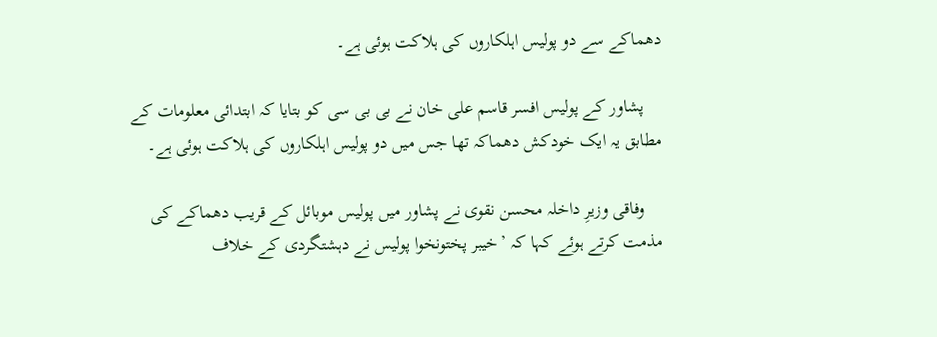دھماکے سے دو پولیس اہلکاروں کی ہلاکت ہوئی ہے۔

    پشاور کے پولیس افسر قاسم علی خان نے بی بی سی کو بتایا کہ ابتدائی معلومات کے مطابق یہ ایک خودکش دھماکہ تھا جس میں دو پولیس اہلکاروں کی ہلاکت ہوئی ہے۔

    وفاقی وزیرِ داخلہ محسن نقوی نے پشاور میں پولیس موبائل کے قریب دھماکے کی مذمت کرتے ہوئے کہا کہ ’خیبر پختونخوا پولیس نے دہشتگردی کے خلاف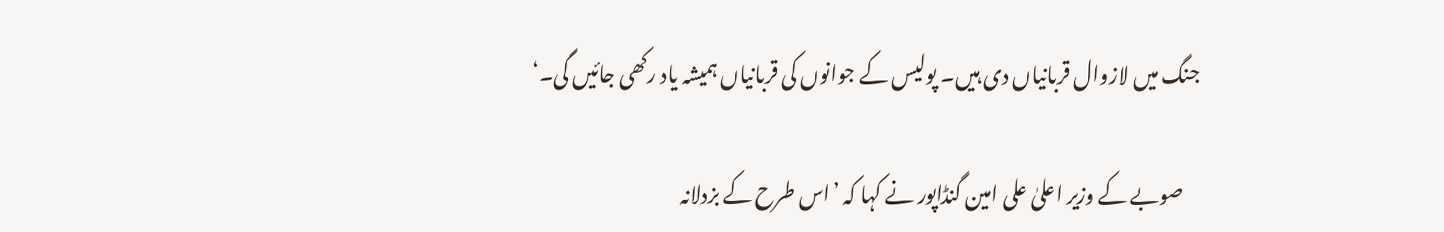جنگ میں لازوال قربانیاں دی ہیں۔ پولیس کے جوانوں کی قربانیاں ہمیشہ یاد رکھی جائیں گی۔‘

    صوبے کے وزیر اعلیٰ علی امین گنڈاپور نے کہا کہ ’اس طرح کے بزدلانہ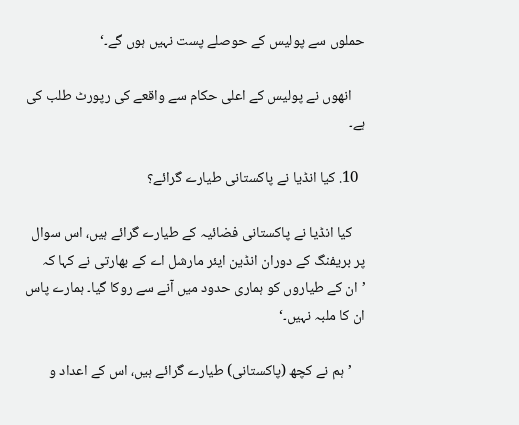حملوں سے پولیس کے حوصلے پست نہیں ہوں گے۔‘

    انھوں نے پولیس کے اعلی حکام سے واقعے کی رپورٹ طلب کی ہے۔

  10. کیا انڈیا نے پاکستانی طیارے گرائے؟

    کیا انڈیا نے پاکستانی فضائیہ کے طیارے گرائے ہیں، اس سوال پر بریفنگ کے دوران انڈین ایئر مارشل اے کے بھارتی نے کہا کہ ’ان کے طیاروں کو ہماری حدود میں آنے سے روکا گیا۔ ہمارے پاس ان کا ملبہ نہیں۔‘

    ’ہم نے کچھ (پاکستانی) طیارے گرائے ہیں، اس کے اعداد و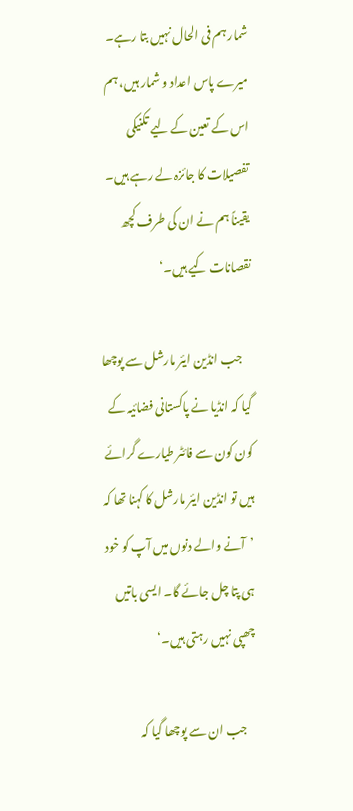شمار ہم فی الحال نہیں بتا رہے۔ میرے پاس اعداد و شمار ہیں، ہم اس کے تعین کے لیے تکنیکی تفصیلات کا جائزہ لے رہے ہیں۔ یقیناً ہم نے ان کی طرف کچھ نقصانات کیے ہیں۔‘

    جب انڈین ایئر مارشل سے پوچھا گیا کہ انڈیا نے پاکستانی فضائیہ کے کون کون سے فائٹر طیارے گرائے ہیں تو انڈین ایئر مارشل کا کہنا تھا کہ ’آنے والے دنوں میں آپ کو خود ہی پتا چل جائے گا۔ ایسی باتیں چھپی نہیں رہتی ہیں۔‘

    جب ان سے پوچھا گیا کہ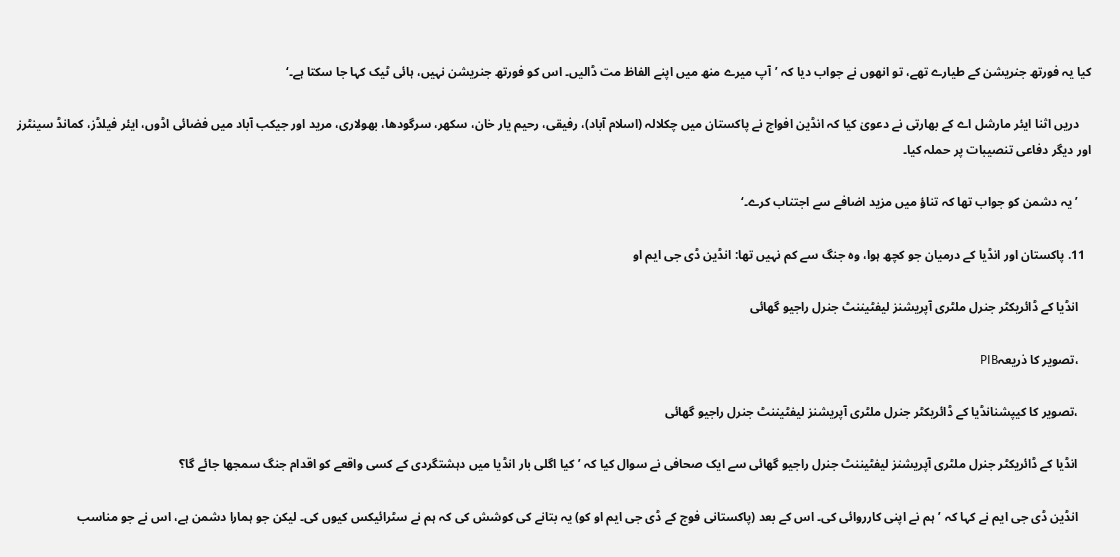کیا یہ فورتھ جنریشن کے طیارے تھے، تو انھوں نے جواب دیا کہ ’آپ میرے منھ میں اپنے الفاظ مت ڈالیں۔ اس کو فورتھ جنریشن نہیں، ہائی ٹیک کہا جا سکتا ہے۔‘

    دریں اثنا ایئر مارشل اے کے بھارتی نے دعویٰ کیا کہ انڈین افواج نے پاکستان میں چکلالہ (اسلام آباد)، رفیقی، رحیم یار خان، سکھر، سرگودھا، بھولاری، مرید اور جیکب آباد میں فضائی اڈوں، ایئر فیلڈز، کمانڈ سینٹرز اور دیگر دفاعی تنصیبات پر حملہ کیا۔

    ’یہ دشمن کو جواب تھا کہ تناؤ میں مزید اضافے سے اجتناب کرے۔‘

  11. پاکستان اور انڈیا کے درمیان جو کچھ ہوا، وہ جنگ سے کم نہیں تھا: انڈین ڈی جی ایم او

    انڈیا کے ڈائریکٹر جنرل ملٹری آپریشنز لیفٹیننٹ جنرل راجیو گھائی

    ،تصویر کا ذریعہPIB

    ،تصویر کا کیپشنانڈیا کے ڈائریکٹر جنرل ملٹری آپریشنز لیفٹیننٹ جنرل راجیو گھائی

    انڈیا کے ڈائریکٹر جنرل ملٹری آپریشنز لیفٹیننٹ جنرل راجیو گھائی سے ایک صحافی نے سوال کیا کہ ’کیا اگلی بار انڈیا میں دہشتگردی کے کسی واقعے کو اقدام جنگ سمجھا جائے گا؟

    انڈین ڈی جی ایم نے کہا کہ ’ہم نے اپنی کارروائی کی۔ اس کے بعد (پاکستانی فوج کے ڈی جی ایم او کو) یہ بتانے کی کوشش کی کہ ہم نے سٹرائیکس کیوں کی۔ لیکن جو ہمارا دشمن ہے، اس نے جو مناسب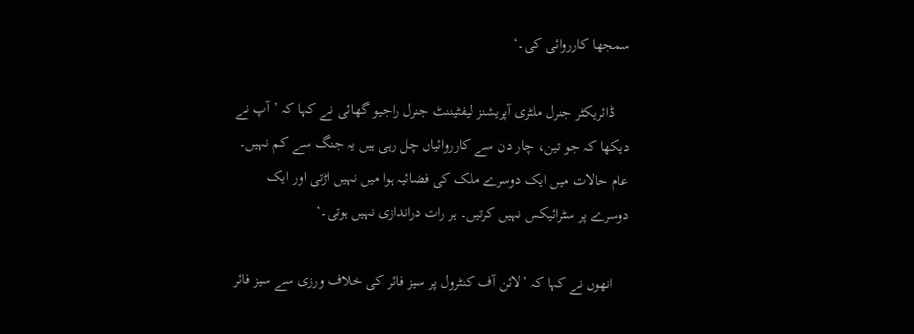سمجھا کارروائی کی۔‘

    ڈائریکٹر جنرل ملٹری آپریشنز لیفٹیننٹ جنرل راجیو گھائی نے کہا کہ ’آپ نے دیکھا کہ جو تین، چار دن سے کارروائیاں چل رہی ہیں یہ جنگ سے کم نہیں۔ عام حالات میں ایک دوسرے ملک کی فضائیہ ہوا میں نہیں اڑتی اور ایک دوسرے پر سٹرائیکس نہیں کرتیں۔ ہر رات دراندازی نہیں ہوتی۔‘

    انھوں نے کہا کہ ’لائن آف کنٹرول پر سیز فائر کی خلاف ورزی سے سیز فائر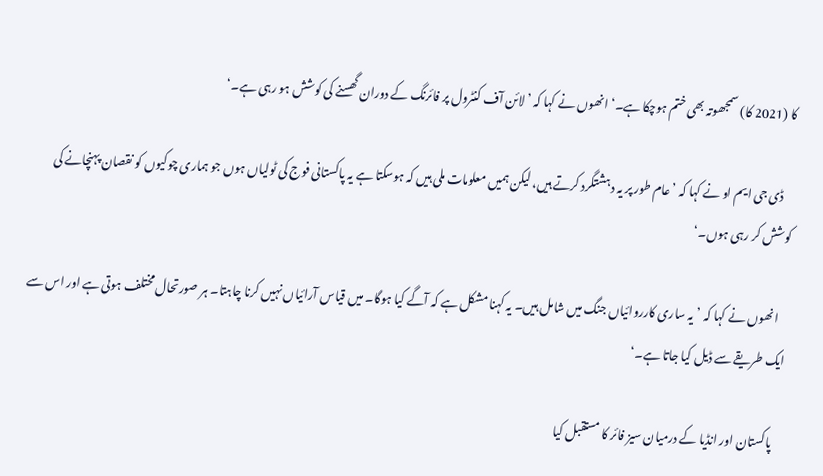کا (2021 کا) سمجھوتہ بھی ختم ہوچکا ہے۔‘ انھوں نے کہا کہ ’لائن آف کنٹرول پر فائرنگ کے دوران گھسنے کی کوشش ہو رہی ہے۔‘

    ڈی جی ایم او نے کہا کہ ’عام طور پر یہ دہشتگرد کرتے ہیں، لیکن ہمیں معلومات ملی ہیں کہ ہوسکتا ہے یہ پاکستانی فوج کی ٹولیاں ہوں جو ہماری چوکیوں کو نقصان پہنچانے کی کوشش کر رہی ہوں۔‘

    انھوں نے کہا کہ ’یہ ساری کارروائیاں جنگ میں شامل ہیں۔ یہ کہنا مشکل ہے کہ آگے کیا ہوگا۔ میں قیاس آرائیاں نہیں کرنا چاہتا۔ ہر صورتحال مختلف ہوتی ہے اور اس سے ایک طریقے سے ڈیل کیا جاتا ہے۔‘

    پاکستان اور انڈیا کے درمیان سیز فائر کا مستقبل کیا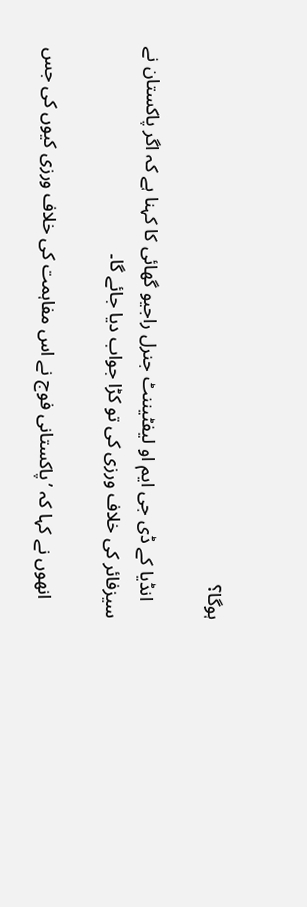ہوگا؟

    انڈیا کے ڈی جی ایم او لیفٹیننٹ جنرل راجیو گھائی کا کہنا ہے کہ اگر پاکستان نے سیزفائر کی خلاف ورزی کی تو کڑا جواب دیا جائے گا۔

    انھوں نے کہا کہ ’پاکستانی فوج نے اس مفاہمت کی خلاف ورزی کیوں کی جس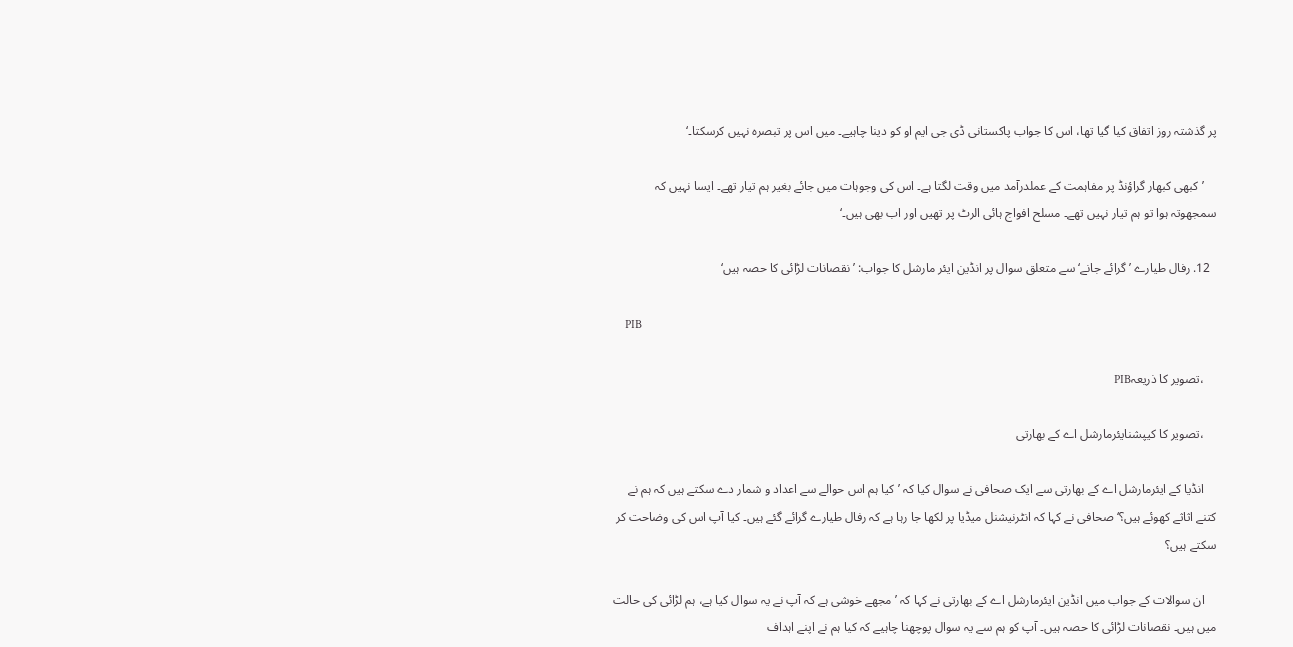پر گذشتہ روز اتفاق کیا گیا تھا، اس کا جواب پاکستانی ڈی جی ایم او کو دینا چاہیے۔ میں اس پر تبصرہ نہیں کرسکتا۔‘

    ’کبھی کبھار گراؤنڈ پر مفاہمت کے عملدرآمد میں وقت لگتا ہے۔ اس کی وجوہات میں جائے بغیر ہم تیار تھے۔ ایسا نہیں کہ سمجھوتہ ہوا تو ہم تیار نہیں تھے۔ مسلح افواج ہائی الرٹ پر تھیں اور اب بھی ہیں۔‘

  12. رفال طیارے ’گرائے جانے‘ سے متعلق سوال پر انڈین ایئر مارشل کا جواب: ’نقصانات لڑائی کا حصہ ہیں‘

    PIB

    ،تصویر کا ذریعہPIB

    ،تصویر کا کیپشنایئرمارشل اے کے بھارتی

    انڈیا کے ایئرمارشل اے کے بھارتی سے ایک صحافی نے سوال کیا کہ ’کیا ہم اس حوالے سے اعداد و شمار دے سکتے ہیں کہ ہم نے کتنے اثاثے کھوئے ہیں؟‘ صحافی نے کہا کہ انٹرنیشنل میڈیا پر لکھا جا رہا ہے کہ رفال طیارے گرائے گئے ہیں۔ کیا آپ اس کی وضاحت کر سکتے ہیں؟

    ان سوالات کے جواب میں انڈین ایئرمارشل اے کے بھارتی نے کہا کہ ’مجھے خوشی ہے کہ آپ نے یہ سوال کیا ہے، ہم لڑائی کی حالت میں ہیں۔ نقصانات لڑائی کا حصہ ہیں۔ آپ کو ہم سے یہ سوال پوچھنا چاہیے کہ کیا ہم نے اپنے اہداف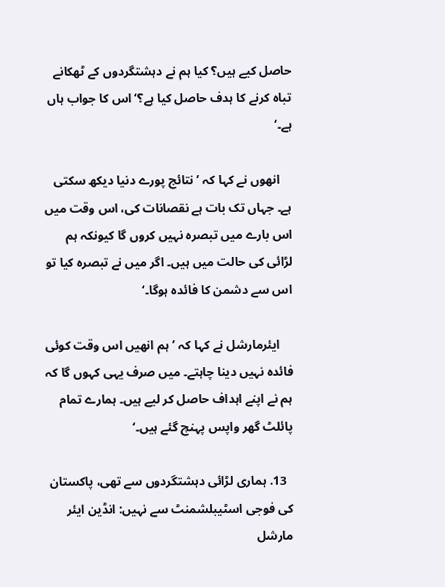حاصل کیے ہیں؟ کیا ہم نے دہشتگردوں کے ٹھکانے تباہ کرنے کا ہدف حاصل کیا ہے؟‘ اس کا جواب ہاں ہے۔‘

    انھوں نے کہا کہ ’نتائج پورے دنیا دیکھ سکتی ہے۔ جہاں تک بات ہے نقصانات کی، اس وقت میں اس بارے میں تبصرہ نہیں کروں گا کیونکہ ہم لڑائی کی حالت میں ہیں۔ اگر میں نے تبصرہ کیا تو اس سے دشمن کا فائدہ ہوگا۔‘

    ایئرمارشل نے کہا کہ ’ہم انھیں اس وقت کوئی فائدہ نہیں دینا چاہتے۔ میں صرف یہی کہوں گا کہ ہم نے اپنے اہداف حاصل کر لیے ہیں۔ ہمارے تمام پائلٹ گھر واپس پہنچ گئے ہیں۔‘

  13. ہماری لڑائی دہشتگردوں سے تھی، پاکستان کی فوجی اسٹیبلشمنٹ سے نہیں: انڈین ایئر مارشل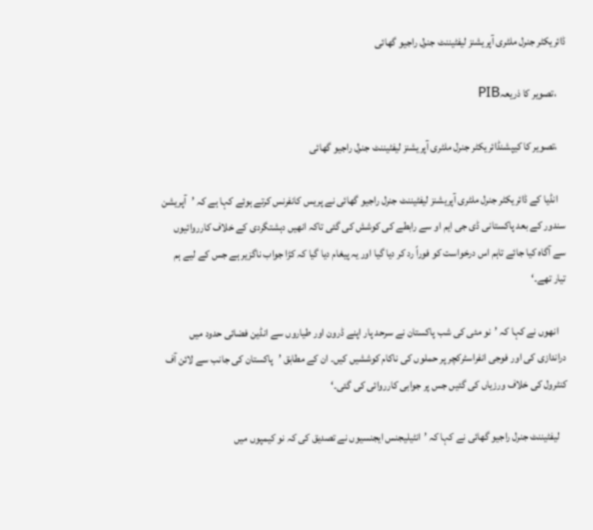ڈائریکٹر جنرل ملٹری آپریشنز لیفٹیننٹ جنرل راجیو گھائی

    ،تصویر کا ذریعہPIB

    ،تصویر کا کیپشنڈائریکٹر جنرل ملٹری آپریشنز لیفٹیننٹ جنرل راجیو گھائی

    انڈیا کے ڈائریکٹر جنرل ملٹری آپریشنز لیفٹیننٹ جنرل راجیو گھائی نے پریس کانفرنس کرتے ہوئے کہا ہے کہ ’آپریشن سندور کے بعد پاکستانی ڈی جی ایم او سے رابطے کی کوشش کی گئی تاکہ انھیں دہشتگردی کے خلاف کارروائیوں سے آگاہ کیا جائے تاہم اس درخواست کو فوراً رد کر دیا گیا اور یہ پیغام دیا گیا کہ کڑا جواب ناگزیر ہے جس کے لیے ہم تیار تھے۔‘

    انھوں نے کہا کہ ’نو مئی کی شب پاکستان نے سرحد پار اپنے ڈرون اور طیاروں سے انڈین فضائی حدود میں دراندازی کی اور فوجی انفراسٹرکچر پر حملوں کی ناکام کوششیں کیں۔ ان کے مطابق ’پاکستان کی جانب سے لائن آف کنٹرول کی خلاف ورزیاں کی گئیں جس پر جوابی کارروائی کی گئی۔‘

    لیفٹیننٹ جنرل راجیو گھائی نے کہا کہ ’انٹیلیجنس ایجنسیوں نے تصدیق کی کہ نو کیمپوں میں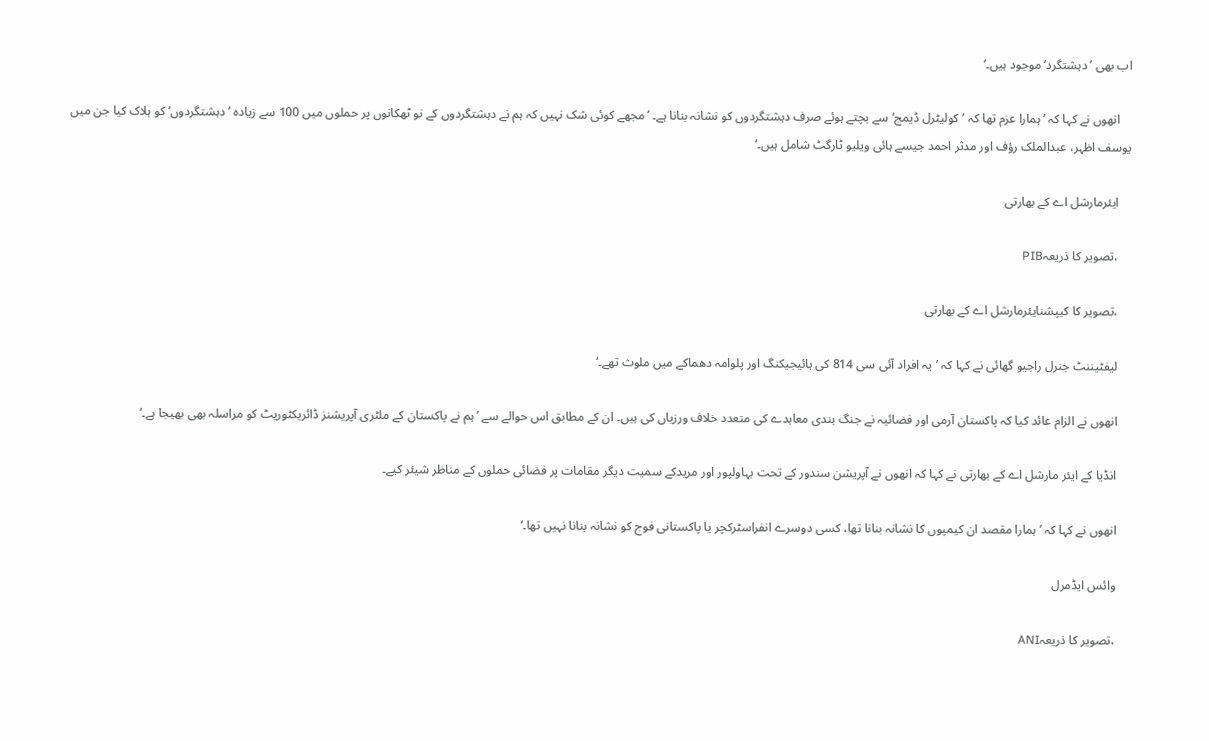اب بھی ’دہشتگرد‘ موجود ہیں۔‘

    انھوں نے کہا کہ ’ہمارا عزم تھا کہ ’کولیٹرل ڈیمج‘ سے بچتے ہوئے صرف دہشتگردوں کو نشانہ بنانا ہے۔ ’مجھے کوئی شک نہیں کہ ہم نے دہشتگردوں کے نو ٹھکانوں پر حملوں میں 100 سے زیادہ ’دہشتگردوں‘ کو ہلاک کیا جن میں یوسف اظہر، عبدالملک رؤف اور مدثر احمد جیسے ہائی ویلیو ٹارگٹ شامل ہیں۔‘

    ایئرمارشل اے کے بھارتی

    ،تصویر کا ذریعہPIB

    ،تصویر کا کیپشنایئرمارشل اے کے بھارتی

    لیفٹیننٹ جنرل راجیو گھائی نے کہا کہ ’یہ افراد آئی سی 814 کی ہائیجیکنگ اور پلوامہ دھماکے میں ملوث تھے۔‘

    انھوں نے الزام عائد کیا کہ پاکستان آرمی اور فضائیہ نے جنگ بندی معاہدے کی متعدد خلاف ورزیاں کی ہیں۔ ان کے مطابق اس حوالے سے ’ہم نے پاکستان کے ملٹری آپریشنز ڈائریکٹوریٹ کو مراسلہ بھی بھیجا ہے۔‘

    انڈیا کے ایئر مارشل اے کے بھارتی نے کہا کہ انھوں نے آپریشن سندور کے تحت بہاولپور اور مریدکے سمیت دیگر مقامات پر فضائی حملوں کے مناظر شیئر کیے۔

    انھوں نے کہا کہ ’ہمارا مقصد ان کیمپوں کا نشانہ بنانا تھا، کسی دوسرے انفراسٹرکچر یا پاکستانی فوج کو نشانہ بنانا نہیں تھا۔‘

    وائس ایڈمرل

    ،تصویر کا ذریعہANI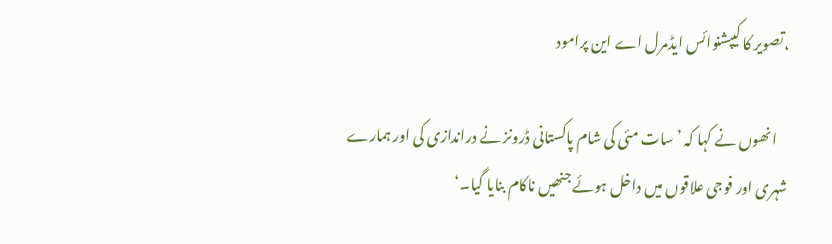،تصویر کا کیپشنوائس ایڈمرل اے این پرامود

    انھوں نے کہا کہ ’سات مئی کی شام پاکستانی ڈرونز نے دراندازی کی اور ہمارے شہری اور فوجی علاقوں میں داخل ہوئے جنھیں ناکام بنایا گیا۔‘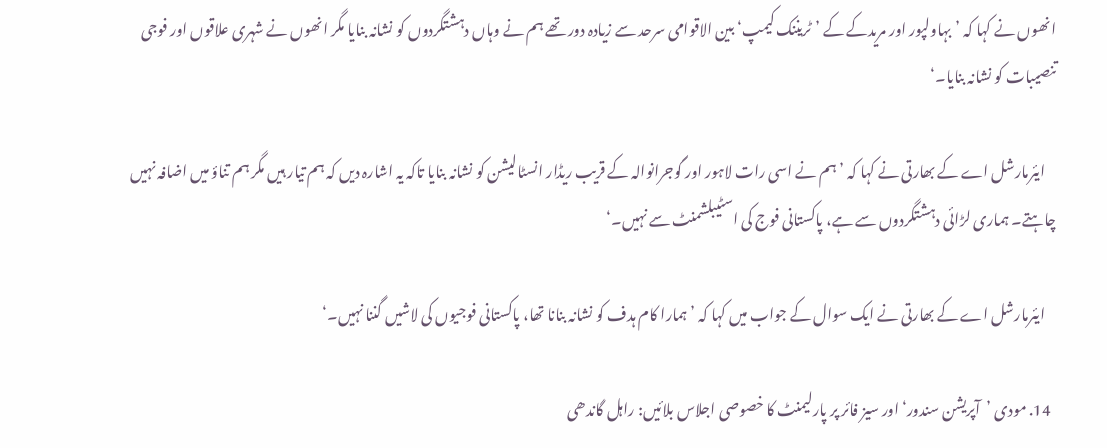انھوں نے کہا کہ ’بہاولپور اور مریدکے کے ’ٹریننک کیمپ‘ بین الاقوامی سرحد سے زیادہ دور تھے ہم نے وہاں دہشتگردوں کو نشانہ بنایا مگر انھوں نے شہری علاقوں اور فوجی تنصیبات کو نشانہ بنایا۔‘

    ایئرمارشل اے کے بھارتی نے کہا کہ ’ہم نے اسی رات لاہور اور گوجرانوالہ کے قریب ریڈار انسٹالیشن کو نشانہ بنایا تاکہ یہ اشارہ دیں کہ ہم تیار ہیں مگر ہم تناؤ میں اضافہ نہیں چاہتے۔ ہماری لڑائی دہشتگردوں سے ہے، پاکستانی فوج کی اسٹیبلشمنٹ سے نہیں۔‘

    ایئرمارشل اے کے بھارتی نے ایک سوال کے جواب میں کہا کہ ’ہمارا کام ہدف کو نشانہ بنانا تھا، پاکستانی فوجیوں کی لاشیں گننا نہیں۔‘

  14. مودی ’آپریشن سندور‘ اور سیز فائر پر پارلیمنٹ کا خصوصی اجلاس بلائیں: راہل گاندھی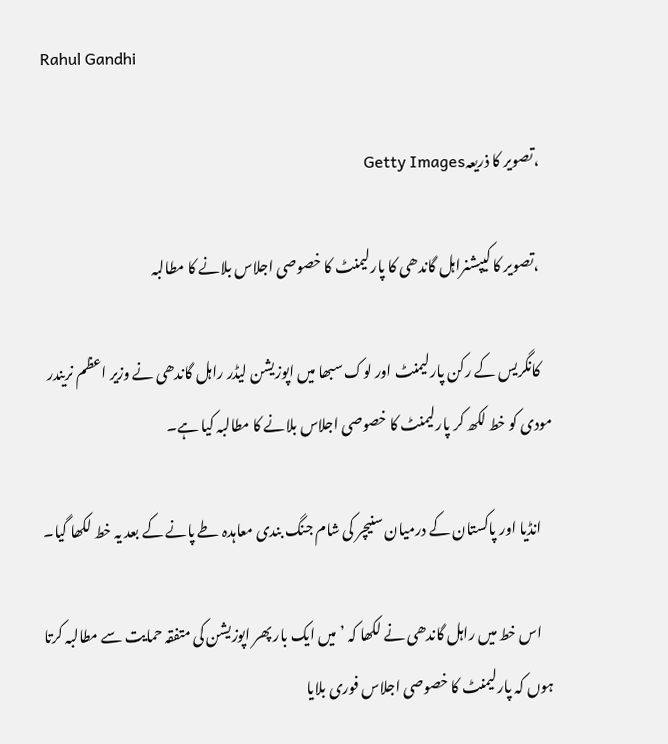Rahul Gandhi

    ،تصویر کا ذریعہGetty Images

    ،تصویر کا کیپشنراہل گاندھی کا پارلیمنٹ کا خصوصی اجلاس بلانے کا مطالبہ

    کانگریس کے رکن پارلیمنٹ اور لوک سبھا میں اپوزیشن لیڈر راہل گاندھی نے وزیر اعظم نریندر مودی کو خط لکھ کر پارلیمنٹ کا خصوصی اجلاس بلانے کا مطالبہ کیا ہے۔

    انڈیا اور پاکستان کے درمیان سنیچر کی شام جنگ بندی معاہدہ طے پانے کے بعد یہ خط لکھا گیا۔

    اس خط میں راہل گاندھی نے لکھا کہ ’میں ایک بار پھر اپوزیشن کی متفقہ حمایت سے مطالبہ کرتا ہوں کہ پارلیمنٹ کا خصوصی اجلاس فوری بلایا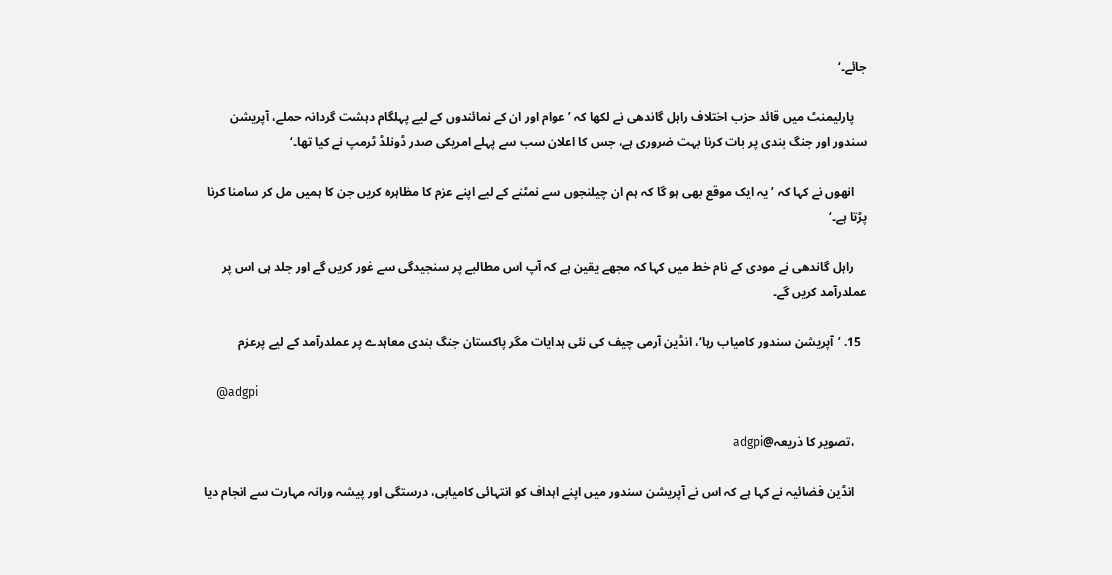جائے۔‘

    پارلیمنٹ میں قائد حزب اختلاف راہل گاندھی نے لکھا کہ ’عوام اور ان کے نمائندوں کے لیے پہلگام دہشت گردانہ حملے، آپریشن سندور اور جنگ بندی پر بات کرنا بہت ضروری ہے، جس کا اعلان سب سے پہلے امریکی صدر ڈونلڈ ٹرمپ نے کیا تھا۔‘

    انھوں نے کہا کہ ’یہ ایک موقع بھی ہو گا کہ ہم ان چیلنجوں سے نمٹنے کے لیے اپنے عزم کا مظاہرہ کریں جن کا ہمیں مل کر سامنا کرنا پڑتا ہے۔‘

    راہل گاندھی نے مودی کے نام خط میں کہا کہ مجھے یقین ہے کہ آپ اس مطالبے پر سنجیدگی سے غور کریں گے اور جلد ہی اس پر عملدرآمد کریں گے۔

  15. ’آپریشن سندور کامیاب رہا‘، انڈین آرمی چیف کی نئی ہدایات مگر پاکستان جنگ بندی معاہدے پر عملدرآمد کے لیے پرعزم

    @adgpi

    ،تصویر کا ذریعہ@adgpi

    انڈین فضائیہ نے کہا ہے کہ اس نے آپریشن سندور میں اپنے اہداف کو انتہائی کامیابی، درستگی اور پیشہ ورانہ مہارت سے انجام دیا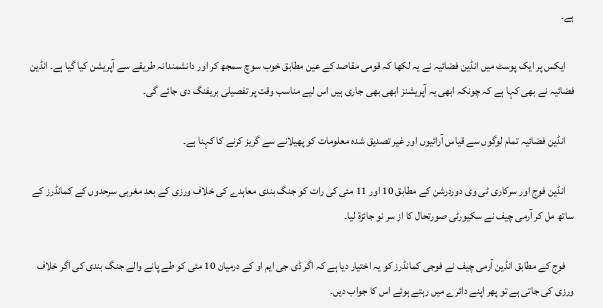ہے۔

    ایکس پر ایک پوسٹ میں انڈین فضائیہ نے یہ لکھا کہ قومی مقاصد کے عین مطابق خوب سوچ سمجھ کر اور دانشمندانہ طریقے سے آپریشن کیا گیا ہے۔ انڈین فضائیہ نے بھی کہا ہے کہ چونکہ ابھی یہ آپریشنز ابھی بھی جاری ہیں اس لیے مناسب وقت پر تفصیلی بریفنگ دی جائے گی۔

    انڈین فضائیہ تمام لوگوں سے قیاس آرائیوں اور غیر تصدیق شدہ معلومات کو پھیلانے سے گریز کرنے کا کہنا ہے۔

    انڈین فوج اور سرکاری ٹی وی دوردرشن کے مطابق 10 اور 11 مئی کی رات کو جنگ بندی معاہدے کی خلاف ورزی کے بعد مغربی سرحدوں کے کمانڈرز کے ساتھ مل کر آرمی چیف نے سکیورٹی صورتحال کا از سر نو جائزۃ لیا۔

    فوج کے مطابق انڈین آرمی چیف نے فوجی کمانڈرز کو یہ اختیار دیا ہے کہ اگر ڈی جی ایم او کے درمیان 10 مئی کو طے پانے والے جنگ بندی کی اگر خلاف ورزی کی جاتی ہے تو پھر اپنے دائرے میں رہتے ہوئے اس کا جواب دیں۔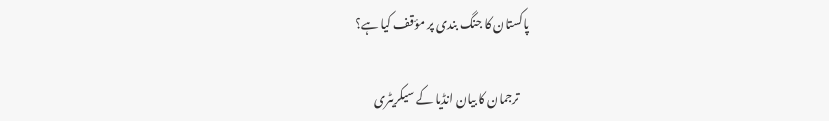پاکستان کا جنگ بندی پر مؤقف کیا ہے؟

    ترجمان کا بیان انڈیا کے سیکریٹری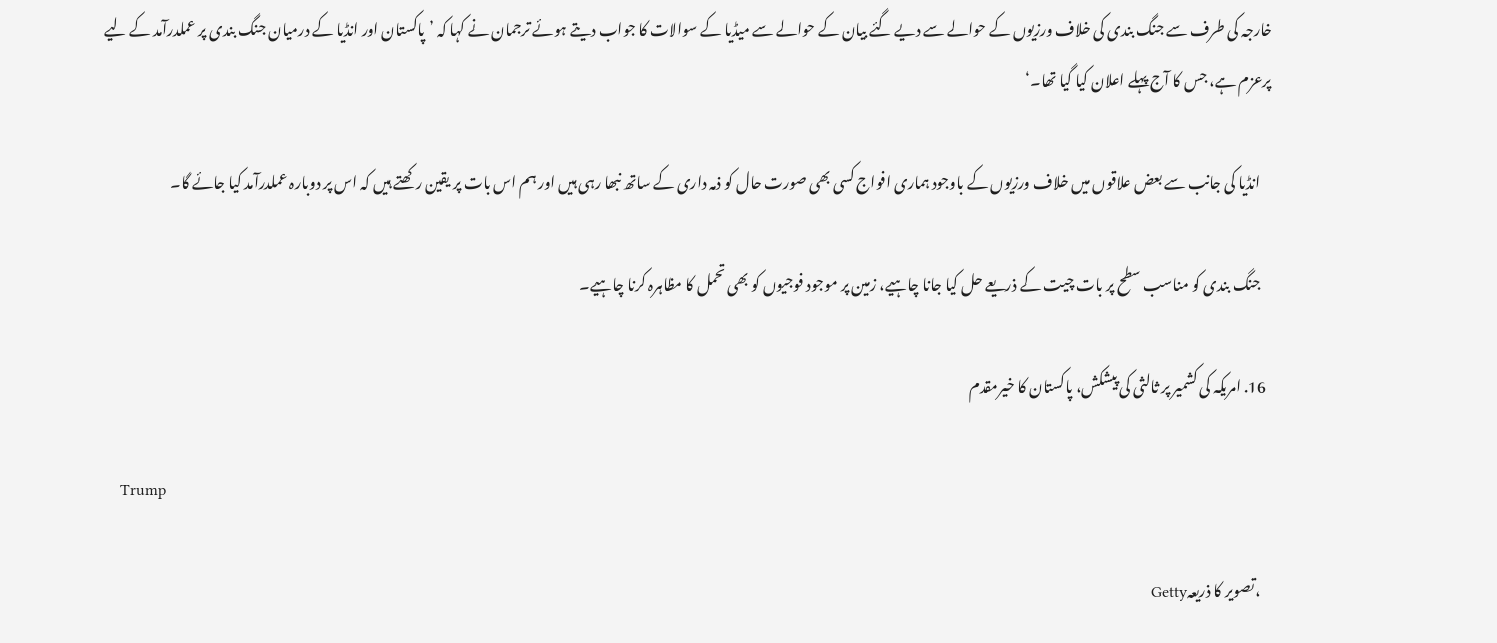خارجہ کی طرف سے جنگ بندی کی خلاف ورزیوں کے حوالے سے دیے گئے بیان کے حوالے سے میڈیا کے سوالات کا جواب دیتے ہوئے ترجمان نے کہا کہ ’پاکستان اور انڈیا کے درمیان جنگ بندی پر عملدرآمد کے لیے پرعزم ہے، جس کا آج پہلے اعلان کیا گیا تھا۔‘

    انڈیا کی جانب سے بعض علاقوں میں خلاف ورزیوں کے باوجود ہماری افواج کسی بھی صورت حال کو ذمہ داری کے ساتھ نبھا رہی ہیں اور ہم اس بات پر یقین رکھتے ہیں کہ اس پر دوبارہ عملدرآمد کیا جائے گا۔

    جنگ بندی کو مناسب سطح پر بات چیت کے ذریعے حل کیا جانا چاہیے، زمین پر موجود فوجیوں کو بھی تحمل کا مظاہرہ کرنا چاہیے۔

  16. امریکہ کی کشمیر پر ثالثی کی پیشکش، پاکستان کا خیرمقدم

    Trump

    ،تصویر کا ذریعہGetty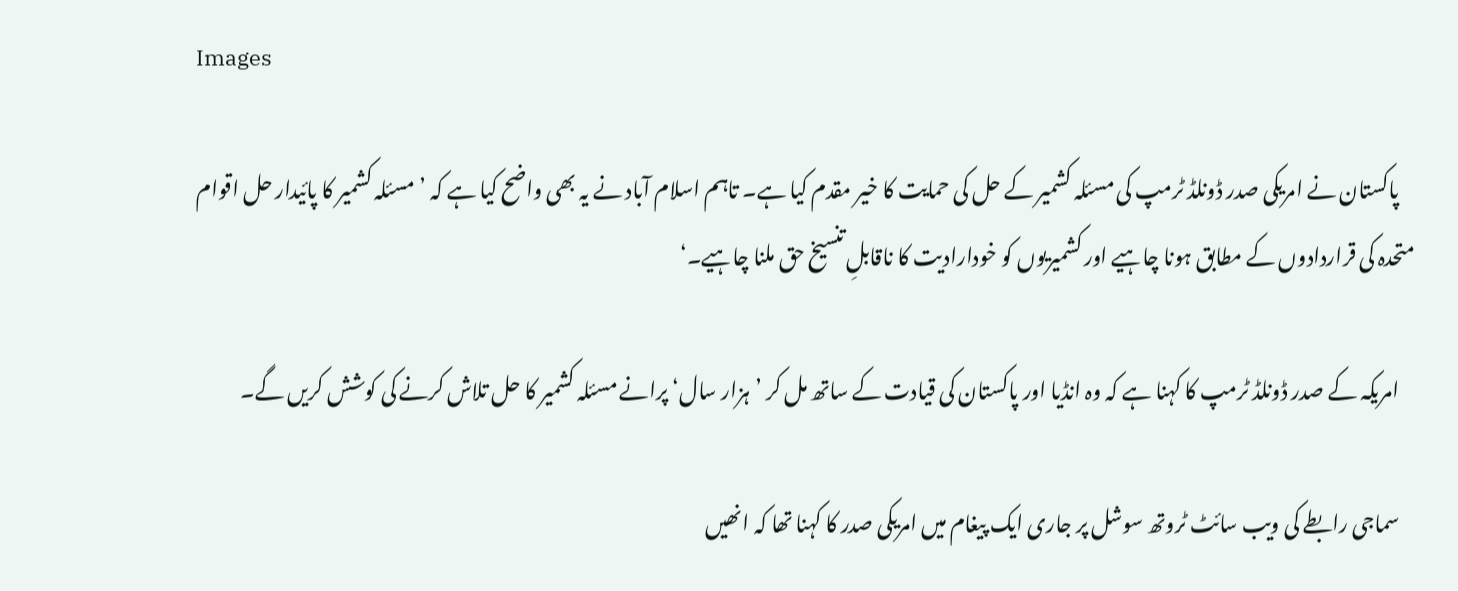Images

    پاکستان نے امریکی صدر ڈونلڈ ٹرمپ کی مسئلہ کشمیر کے حل کی حمایت کا خیر مقدم کیا ہے۔ تاہم اسلام آباد نے یہ بھی واضح کیا ہے کہ ’مسئلہ کشمیر کا پائیدار حل اقوام متحدہ کی قراردادوں کے مطابق ہونا چاہیے اور کشمیریوں کو خودارادیت کا ناقابلِ تنسیخ حق ملنا چاہیے۔‘

    امریکہ کے صدر ڈونلڈ ٹرمپ کا کہنا ہے کہ وہ انڈیا اور پاکستان کی قیادت کے ساتھ مل کر ’ہزار سال‘ پرانے مسئلہ کشمیر کا حل تلاش کرنے کی کوشش کریں گے۔

    سماجی رابطے کی ویب سائٹ ٹروتھ سوشل پر جاری ایک پیغام میں امریکی صدر کا کہنا تھا کہ انھیں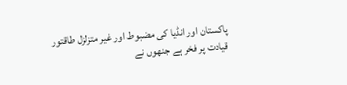پاکستان اور انڈیا کی مضبوط اور غیر متزلزل طاقتور قیادت پر فخر ہے جنھوں نے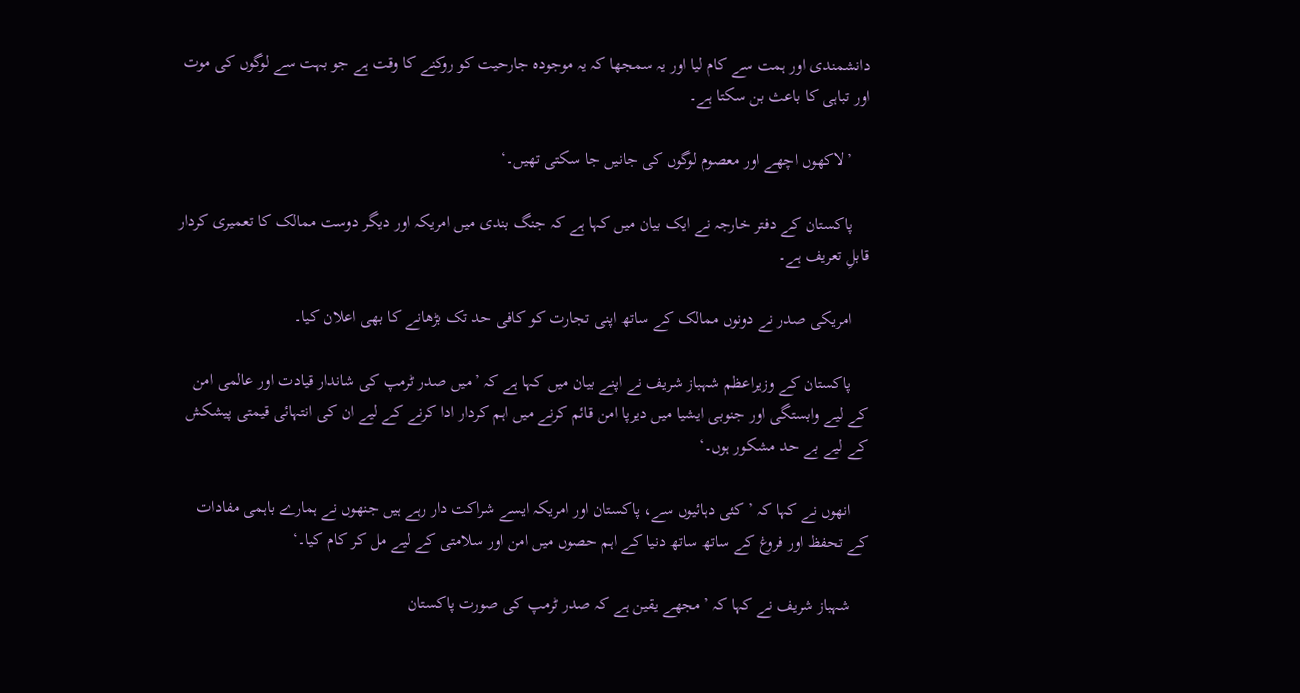دانشمندی اور ہمت سے کام لیا اور یہ سمجھا کہ یہ موجودہ جارحیت کو روکنے کا وقت ہے جو بہت سے لوگوں کی موت اور تباہی کا باعث بن سکتا ہے۔

    ’لاکھوں اچھے اور معصوم لوگوں کی جانیں جا سکتی تھیں۔‘

    پاکستان کے دفتر خارجہ نے ایک بیان میں کہا ہے کہ جنگ بندی میں امریکہ اور دیگر دوست ممالک کا تعمیری کردار قابلِ تعریف ہے۔

    امریکی صدر نے دونوں ممالک کے ساتھ اپنی تجارت کو کافی حد تک بڑھانے کا بھی اعلان کیا۔

    پاکستان کے وزیراعظم شہباز شریف نے اپنے بیان میں کہا ہے کہ ’میں صدر ٹرمپ کی شاندار قیادت اور عالمی امن کے لیے وابستگی اور جنوبی ایشیا میں دیرپا امن قائم کرنے میں اہم کردار ادا کرنے کے لیے ان کی انتہائی قیمتی پیشکش کے لیے بے حد مشکور ہوں۔‘

    انھوں نے کہا کہ ’کئی دہائیوں سے، پاکستان اور امریکہ ایسے شراکت دار رہے ہیں جنھوں نے ہمارے باہمی مفادات کے تحفظ اور فروغ کے ساتھ ساتھ دنیا کے اہم حصوں میں امن اور سلامتی کے لیے مل کر کام کیا۔‘

    شہباز شریف نے کہا کہ ’مجھے یقین ہے کہ صدر ٹرمپ کی صورت پاکستان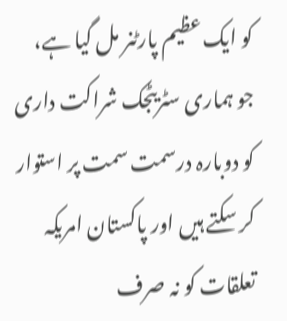کو ایک عظیم پارٹنر مل گیا ہے، جو ہماری سٹریٹجک شراکت داری کو دوبارہ درسمت سمت پر استوار کر سکتے ہیں اور پاکستان امریکہ تعلقات کو نہ صرف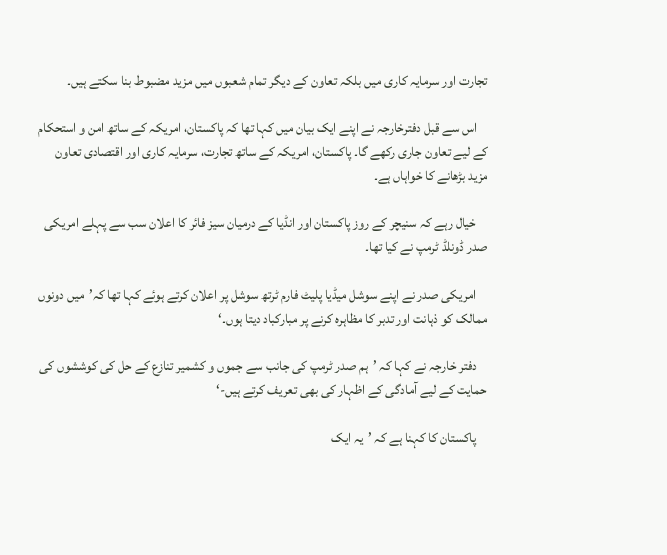تجارت اور سرمایہ کاری میں بلکہ تعاون کے دیگر تمام شعبوں میں مزید مضبوط بنا سکتے ہیں۔

    اس سے قبل دفترخارجہ نے اپنے ایک بیان میں کہا تھا کہ پاکستان، امریکہ کے ساتھ امن و استحکام کے لیے تعاون جاری رکھے گا۔ پاکستان، امریکہ کے ساتھ تجارت، سرمایہ کاری اور اقتصادی تعاون مزید بڑھانے کا خواہاں ہے۔

    خیال رہے کہ سنیچر کے روز پاکستان اور انڈیا کے درمیان سیز فائر کا اعلان سب سے پہلے امریکی صدر ڈونلڈ ٹرمپ نے کیا تھا۔

    امریکی صدر نے اپنے سوشل میڈیا پلیٹ فارم ٹرتھ سوشل پر اعلان کرتے ہوئے کہا تھا کہ’میں دونوں ممالک کو ذہانت اور تدبر کا مظاہرہ کرنے پر مبارکباد دیتا ہوں۔‘

    دفتر خارجہ نے کہا کہ ’ہم صدر ٹرمپ کی جانب سے جموں و کشمیر تنازع کے حل کی کوششوں کی حمایت کے لیے آمادگی کے اظہار کی بھی تعریف کرتے ہیں-‘

    پاکستان کا کہنا ہے کہ ’یہ ایک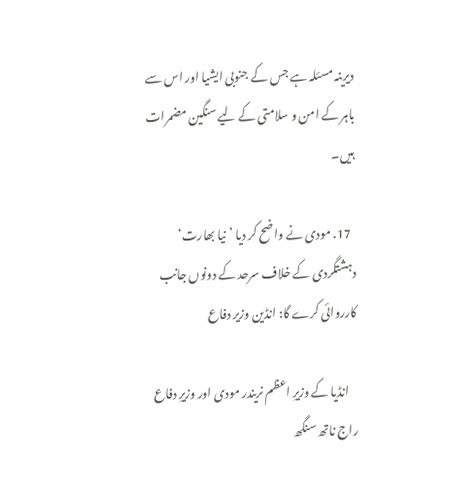دیرینہ مسئلہ ہے جس کے جنوبی ایشیا اور اس سے باہر کے امن و سلامتی کے لیے سنگین مضمرات ہیں۔

  17. مودی نے واضح کر دیا ’نیا بھارت‘ دہشتگردی کے خلاف سرحد کے دونوں جانب کارروائی کرے گا: انڈین وزیر دفاع

    انڈیا کے وزیرِ اعظم نریندر مودی اور وزیرِ دفاع راج ناتھ سنگھ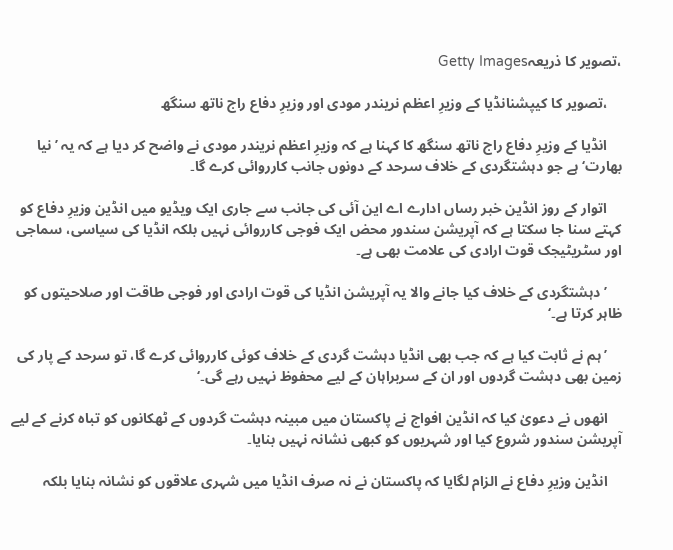،تصویر کا ذریعہGetty Images

    ،تصویر کا کیپشنانڈیا کے وزیرِ اعظم نریندر مودی اور وزیرِ دفاع راج ناتھ سنگھ

    انڈیا کے وزیرِ دفاع راج ناتھ سنگھ کا کہنا ہے کہ وزیرِ اعظم نریندر مودی نے واضح کر دیا ہے کہ یہ ’نیا بھارت‘ ہے جو دہشتگردی کے خلاف سرحد کے دونوں جانب کارروائی کرے گا۔

    اتوار کے روز انڈین خبر رساں ادارے اے این آئی کی جانب سے جاری ایک ویڈیو میں انڈین وزیرِ دفاع کو کہتے سنا جا سکتا ہے کہ آپریشن سندور محض ایک فوجی کارروائی نہیں بلکہ انڈیا کی سیاسی، سماجی اور سٹریٹیجک قوت ارادی کی علامت بھی ہے۔

    ’دہشتگردی کے خلاف کیا جانے والا یہ آپریشن انڈیا کی قوت ارادی اور فوجی طاقت اور صلاحیتوں کو ظاہر کرتا ہے۔‘

    ’ہم نے ثابت کیا ہے کہ جب بھی انڈیا دہشت گردی کے خلاف کوئی کارروائی کرے گا، تو سرحد کے پار کی زمین بھی دہشت گردوں اور ان کے سربراہان کے لیے محفوظ نہیں رہے گی۔‘

    انھوں نے دعویٰ کیا کہ انڈین افواج نے پاکستان میں مبینہ دہشت گردوں کے ٹھکانوں کو تباہ کرنے کے لیے آپریشن سندور شروع کیا اور شہریوں کو کبھی نشانہ نہیں بنایا۔

    انڈین وزیرِ دفاع نے الزام لگایا کہ پاکستان نے نہ صرف انڈیا میں شہری علاقوں کو نشانہ بنایا بلکہ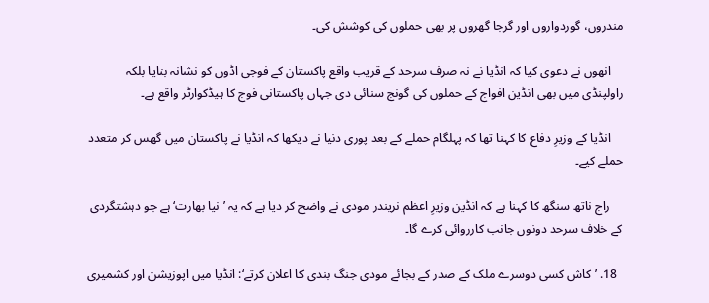مندروں، گوردواروں اور گرجا گھروں پر بھی حملوں کی کوشش کی۔

    انھوں نے دعوی کیا کہ انڈیا نے نہ صرف سرحد کے قریب واقع پاکستان کے فوجی اڈوں کو نشانہ بنایا بلکہ راولپنڈی میں بھی انڈین افواج کے حملوں کی گونج سنائی دی جہاں پاکستانی فوج کا ہیڈکوارٹر واقع ہے۔

    انڈیا کے وزیرِ دفاع کا کہنا تھا کہ پہلگام حملے کے بعد پوری دنیا نے دیکھا کہ انڈیا نے پاکستان میں گھس کر متعدد حملے کیے۔

    راج ناتھ سنگھ کا کہنا ہے کہ انڈین وزیرِ اعظم نریندر مودی نے واضح کر دیا ہے کہ یہ ’نیا بھارت‘ ہے جو دہشتگردی کے خلاف سرحد دونوں جانب کارروائی کرے گا۔

  18. ’کاش کسی دوسرے ملک کے صدر کے بجائے مودی جنگ بندی کا اعلان کرتے‘: انڈیا میں اپوزیشن اور کشمیری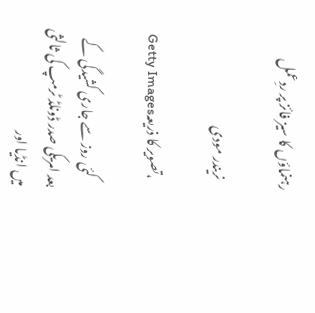رہنماؤں کا سیز فائز پر ردِعمل

    نریندر مودی

    ،تصویر کا ذریعہGetty Images

    کئی روز سے جاری کشیدگی کے بعد امریکی صدر ڈونلڈ ٹرمپ کی ثالثی میں انڈیا اور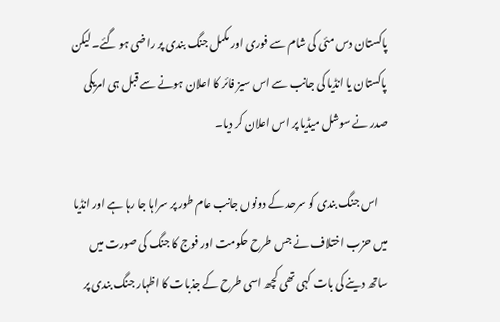پاکستان دس مئی کی شام سے فوری اور مکمل جنگ بندی پر راضی ہو گئے۔ لیکن پاکستان یا انڈیا کی جانب سے اس سیز فائر کا اعلان ہونے سے قبل ہی امریکی صدر نے سوشل میڈیا پر اس اعلان کر دیا۔

    اس جنگ بندی کو سرحد کے دونوں جانب عام طور پر سراہا جا رہا ہے اور انڈیا میں حزب اختلاف نے جس طرح حکومت اور فوج کا جنگ کی صورت میں ساتھ دینے کی بات کہی تھی کچھ اسی طرح کے جذبات کا اظہار جنگ بندی پر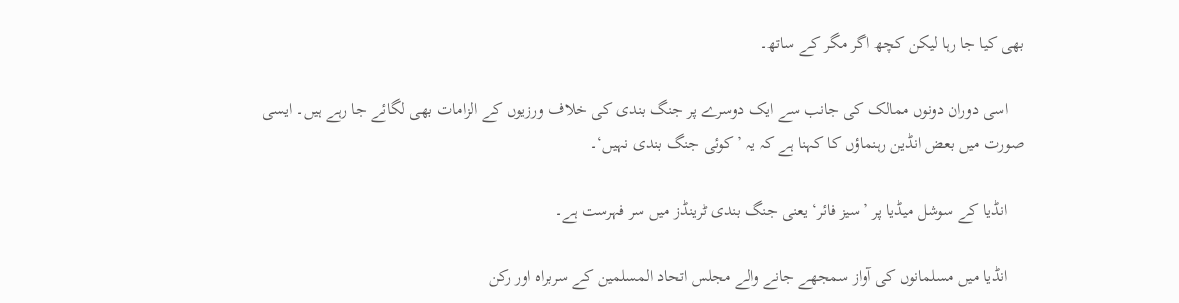بھی کیا جا رہا لیکن کچھ اگر مگر کے ساتھ۔

    اسی دوران دونوں ممالک کی جانب سے ایک دوسرے پر جنگ بندی کی خلاف ورزیوں کے الزامات بھی لگائے جا رہے ہیں۔ ایسی صورت میں بعض انڈین رہنماؤں کا کہنا ہے کہ یہ ’کوئی جنگ بندی نہیں‘۔

    انڈیا کے سوشل میڈیا پر ’سیز فائر‘ یعنی جنگ بندی ٹرینڈز میں سر فہرست ہے۔

    انڈیا میں مسلمانوں کی آواز سمجھے جانے والے مجلس اتحاد المسلمین کے سربراہ اور رکن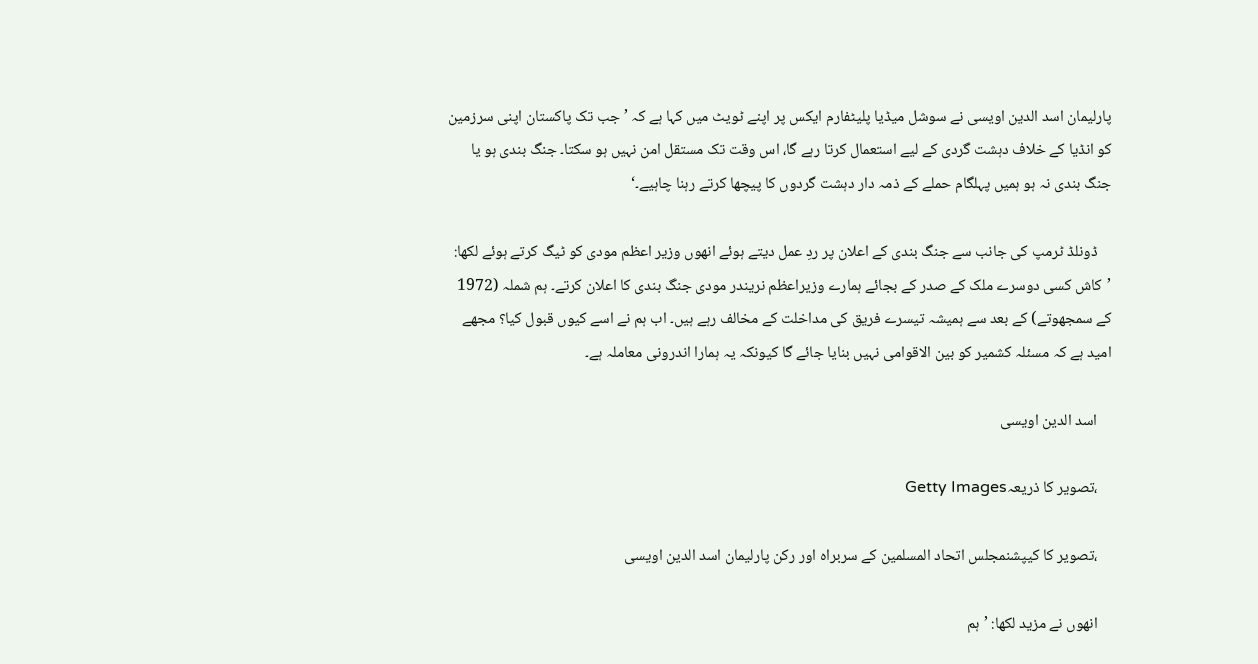پارلیمان اسد الدین اویسی نے سوشل میڈیا پلیٹفارم ایکس پر اپنے ٹویٹ میں کہا ہے کہ ’جب تک پاکستان اپنی سرزمین کو انڈیا کے خلاف دہشت گردی کے لیے استعمال کرتا رہے گا، اس وقت تک مستقل امن نہیں ہو سکتا۔ جنگ بندی ہو یا جنگ بندی نہ ہو ہمیں پہلگام حملے کے ذمہ دار دہشت گردوں کا پیچھا کرتے رہنا چاہیے۔‘

    ڈونلڈ ٹرمپ کی جانب سے جنگ بندی کے اعلان پر ردِ عمل دیتے ہوئے انھوں وزیر اعظم مودی کو ٹیگ کرتے ہوئے لکھا: ’کاش کسی دوسرے ملک کے صدر کے بجائے ہمارے وزیراعظم نریندر مودی جنگ بندی کا اعلان کرتے۔ ہم شملہ (1972 کے سمجھوتے) کے بعد سے ہمیشہ تیسرے فریق کی مداخلت کے مخالف رہے ہیں۔ اب ہم نے اسے کیوں قبول کیا؟ مجھے امید ہے کہ مسئلہ کشمیر کو بین الاقوامی نہیں بنایا جائے گا کیونکہ یہ ہمارا اندرونی معاملہ ہے۔

    اسد الدین اویسی

    ،تصویر کا ذریعہGetty Images

    ،تصویر کا کیپشنمجلس اتحاد المسلمین کے سربراہ اور رکن پارلیمان اسد الدین اویسی

    انھوں نے مزید لکھا: ’ہم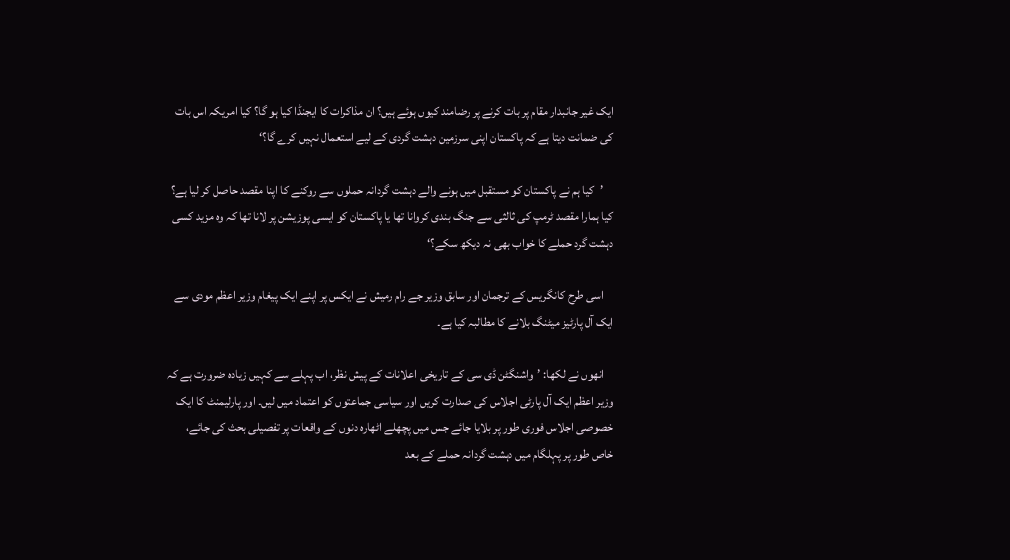ایک غیر جانبدار مقام پر بات کرنے پر رضامند کیوں ہوئے ہیں؟ ان مذاکرات کا ایجنڈا کیا ہو گا؟ کیا امریکہ اس بات کی ضمانت دیتا ہے کہ پاکستان اپنی سرزمین دہشت گردی کے لیے استعمال نہیں کرے گا؟‘

    ’کیا ہم نے پاکستان کو مستقبل میں ہونے والے دہشت گردانہ حملوں سے روکنے کا اپنا مقصد حاصل کر لیا ہے؟ کیا ہمارا مقصد ٹرمپ کی ثالثی سے جنگ بندی کروانا تھا یا پاکستان کو ایسی پوزیشن پر لانا تھا کہ وہ مزید کسی دہشت گرد حملے کا خواب بھی نہ دیکھ سکے؟‘

    اسی طرح کانگریس کے ترجمان اور سابق وزیر جے رام رمیش نے ایکس پر اپنے ایک پیغام وزیر اعظم مودی سے ایک آل پارٹیز میٹنگ بلانے کا مطالبہ کیا ہے۔

    انھوں نے لکھا: ’واشنگٹن ڈی سی کے تاریخی اعلانات کے پیش نظر، اب پہلے سے کہیں زیادہ ضرورت ہے کہ وزیر اعظم ایک آل پارٹی اجلاس کی صدارت کریں اور سیاسی جماعتوں کو اعتماد میں لیں۔ اور پارلیمنٹ کا ایک خصوصی اجلاس فوری طور پر بلایا جائے جس میں پچھلے اٹھارہ دنوں کے واقعات پر تفصیلی بحث کی جائے، خاص طور پر پہلگام میں دہشت گردانہ حملے کے بعد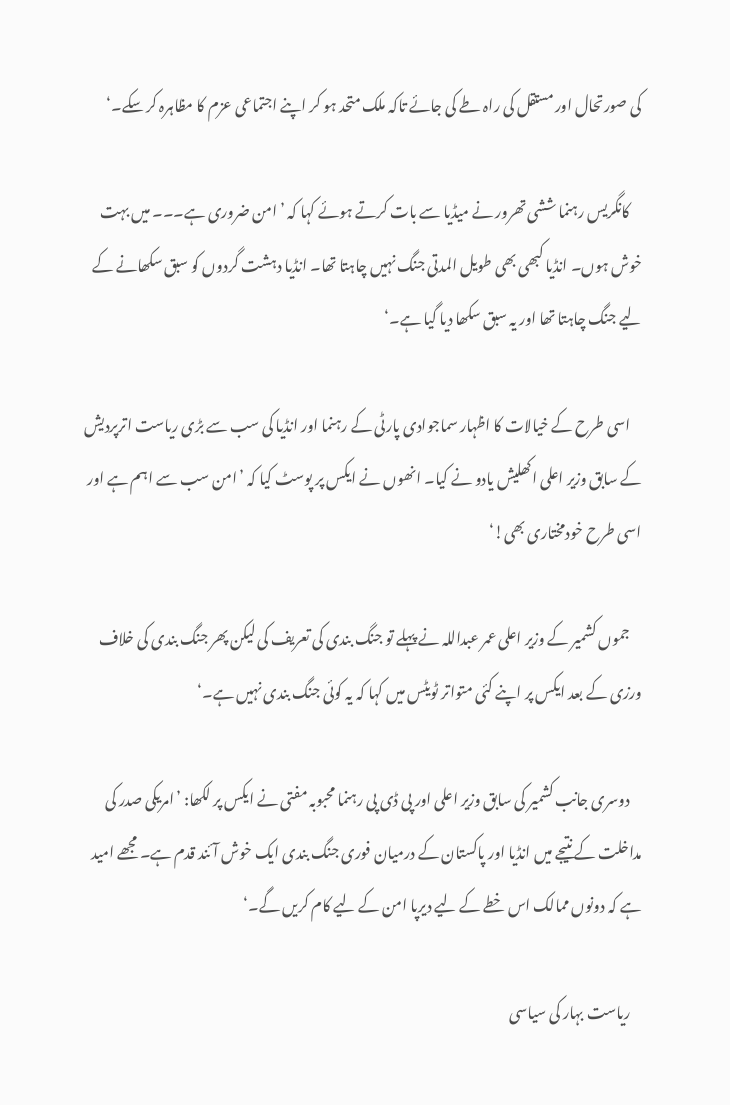کی صورتحال اور مستقل کی راہ طے کی جائے تاکہ ملک متحد ہو کر اپنے اجتماعی عزم کا مظاہرہ کر سکے۔‘

    کانگریس رہنما ششی تھرور نے میڈیا سے بات کرتے ہوئے کہا کہ ’امن ضروری ہے۔۔۔ میں بہت خوش ہوں۔ انڈیا کبھی بھی طویل المدتی جنگ نہیں چاہتا تھا۔ انڈیا دہشت گردوں کو سبق سکھانے کے لیے جنگ چاہتا تھا اور یہ سبق سکھا دیا گیا ہے۔‘

    اسی طرح کے خیالات کا اظہار سماجوادی پارٹی کے رہنما اور انڈیا کی سب سے بڑی ریاست اترپردیش کے سابق وزیر اعلی اکھلیش یادو نے کیا۔ انھوں نے ایکس پر پوسٹ کیا کہ ’امن سب سے اہم ہے اور اسی طرح خودمختاری بھی!‘

    جموں کشمیر کے وزیر اعلی عمر عبداللہ نے پہلے تو جنگ بندی کی تعریف کی لیکن پھر جنگ بندی کی خلاف ورزی کے بعد ایکس پر اپنے کئی متواتر ٹویٹس میں کہا کہ یہ کوئی جنگ بندی نہیں ہے۔‘

    دوسری جانب کشمیر کی سابق وزیر اعلی اور پی ڈی پی رہنما محبوبہ مفتی نے ایکس پر لکھا: ’امریکی صدر کی مداخلت کے نتیجے میں انڈیا اور پاکستان کے درمیان فوری جنگ بندی ایک خوش آئند قدم ہے۔ مجھے امید ہے کہ دونوں ممالک اس خطے کے لیے دیرپا امن کے لیے کام کریں گے۔‘

    ریاست بہار کی سیاسی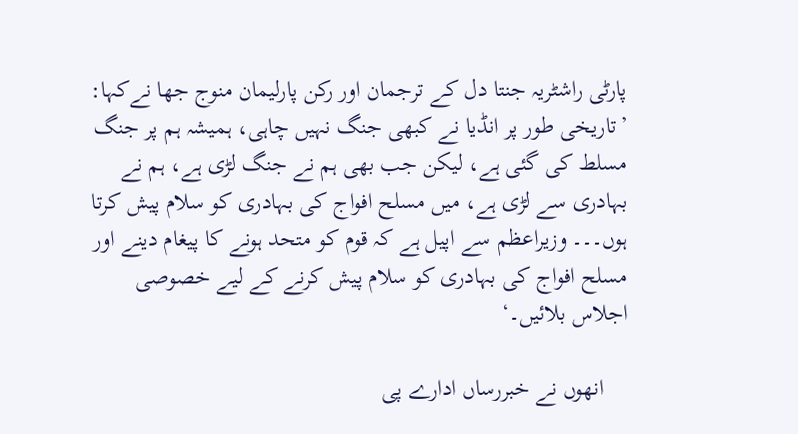پارٹی راشٹریہ جنتا دل کے ترجمان اور رکن پارلیمان منوج جھا نےکہا: ’تاریخی طور پر انڈیا نے کبھی جنگ نہیں چاہی، ہمیشہ ہم پر جنگ مسلط کی گئی ہے، لیکن جب بھی ہم نے جنگ لڑی ہے، ہم نے بہادری سے لڑی ہے، میں مسلح افواج کی بہادری کو سلام پیش کرتا ہوں۔۔۔ وزیراعظم سے اپیل ہے کہ قوم کو متحد ہونے کا پیغام دینے اور مسلح افواج کی بہادری کو سلام پیش کرنے کے لیے خصوصی اجلاس بلائیں۔‘

    انھوں نے خبررساں ادارے پی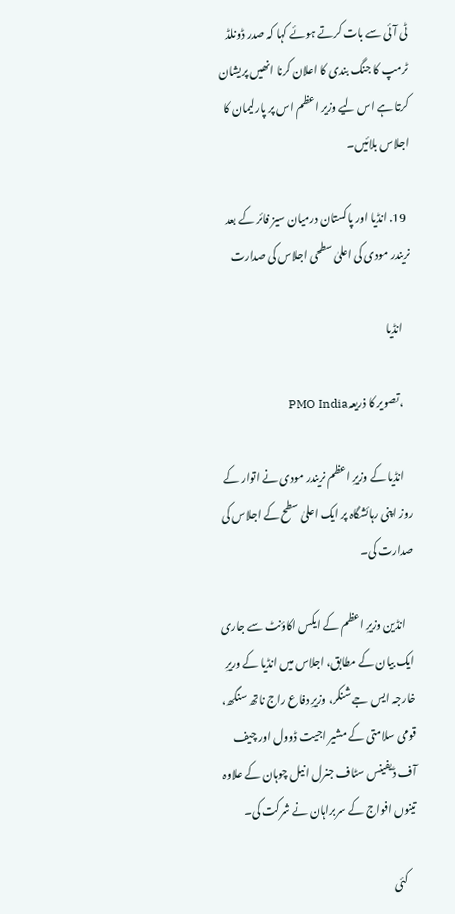ٹی آئی سے بات کرتے ہوئے کہا کہ صدر ڈونلڈ ٹرمپ کا جنگ بندی کا اعلان کرنا انھیں پریشان کرتا ہے اس لیے وزیر اعظم اس پر پارلیمان کا اجلاس بلائیں۔

  19. انڈیا اور پاکستان درمیان سیز فائر کے بعد نریندر مودی کی اعلیٰ سطحی اجلاس کی صدارت

    انڈیا

    ،تصویر کا ذریعہPMO India

    انڈیا کے وزیرِ اعظم نریندر مودی نے اتوار کے روز اپنی رہائشگاہ پر ایک اعلیٰ سطح کے اجلاس کی صدارت کی۔

    انڈین وزیرِ اعظم کے ایکس اکاؤنٹ سے جاری ایک بیان کے مطابق، اجلاس میں انڈیا کے وریرِ خارجہ ایس جے شنکر، وزیرِ دفاع راج ناتھ سنگھ، قومی سلامتی کے مشیر اجیت ڈوول اور چیف آف ڈیفینس سٹاف جنرل انیل چوہان کے علاوہ تینوں افواج کے سربراہان نے شرکت کی۔

    کئی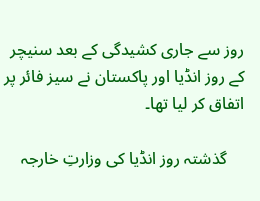روز سے جاری کشیدگی کے بعد سنیچر کے روز انڈیا اور پاکستان نے سیز فائر پر اتفاق کر لیا تھا۔

    گذشتہ روز انڈیا کی وزارتِ خارجہ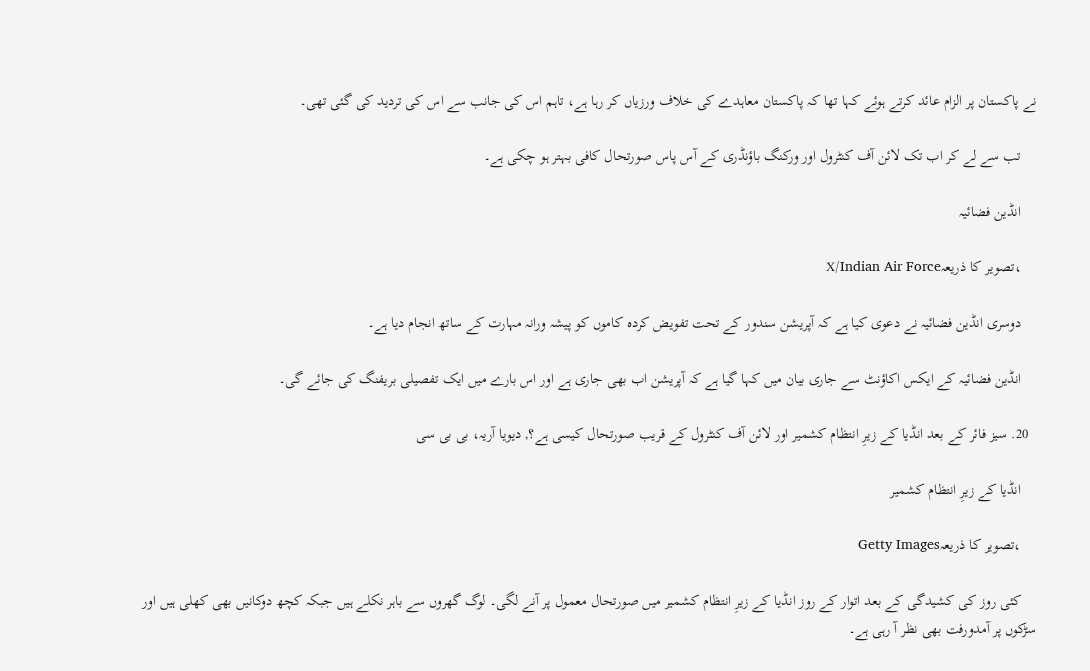نے پاکستان پر الزام عائد کرتے ہوئے کہا تھا کہ پاکستان معاہدے کی خلاف ورزیاں کر رہا ہے، تاہم اس کی جانب سے اس کی تردید کی گئی تھی۔

    تب سے لے کر اب تک لائن آف کنٹرول اور ورکنگ باؤنڈری کے آس پاس صورتحال کافی بہتر ہو چکی ہے۔

    انڈین فضائیہ

    ،تصویر کا ذریعہX/Indian Air Force

    دوسری انڈین فضائیہ نے دعوی کیا ہے کہ آپریشن سندور کے تحت تفویض کردہ کاموں کو پیشہ ورانہ مہارت کے ساتھ انجام دیا ہے۔

    انڈین فضائیہ کے ایکس اکاؤنٹ سے جاری بیان میں کہا گیا ہے کہ آپریشن اب بھی جاری ہے اور اس بارے میں ایک تفصیلی بریفنگ کی جائے گی۔

  20. سیز فائر کے بعد انڈیا کے زیرِ انتظام کشمیر اور لائن آف کنٹرول کے قریب صورتحال کیسی ہے؟, دیویا آریہ، بی بی سی

    انڈیا کے زیرِ انتظام کشمیر

    ،تصویر کا ذریعہGetty Images

    کئی روز کی کشیدگی کے بعد اتوار کے روز انڈیا کے زیرِ انتظام کشمیر میں صورتحال معمول پر آنے لگی۔ لوگ گھروں سے باہر نکلے ہیں جبکہ کچھ دوکانیں بھی کھلی ہیں اور سڑکوں پر آمدورفت بھی نظر آ رہی ہے۔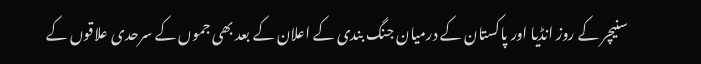سنیچر کے روز انڈیا اور پاکستان کے درمیان جنگ بندی کے اعلان کے بعد بھی جموں کے سرحدی علاقوں کے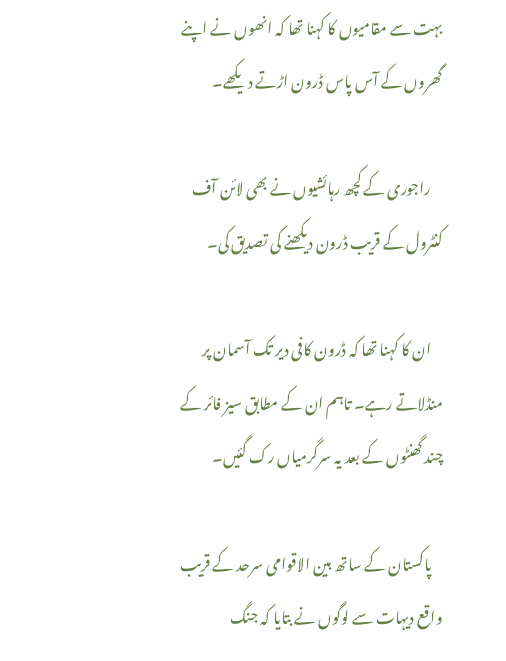بہت سے مقامیوں کا کہنا تھا کہ انھوں نے اپنے گھروں کے آس پاس ڈرون اڑتے دیکھے۔

    راجوری کے کچھ رہائشیوں نے بھی لائن آف کنٹرول کے قریب ڈرون دیکھنے کی تصدیق کی۔

    ان کا کہنا تھا کہ ڈرون کافی دیر تک آسمان پر منڈلاتے رہے۔ تاہم ان کے مطابق سیز فائر کے چند گھنٹوں کے بعد یہ سرگرمیاں رک گئیں۔

    پاکستان کے ساتھ بین الاقوامی سرحد کے قریب واقع دیہات سے لوگوں نے بتایا کہ جنگ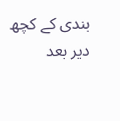بندی کے کچھ دیر بعد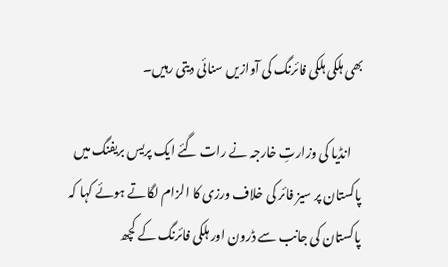بھی ہلکی ہلکی فائرنگ کی آوازیں سنائی دیتی رہیں۔

    انڈیا کی وزارتِ خارجہ نے رات گئے ایک پریس بریفنگ میں پاکستان پر سیز فائر کی خلاف ورزی کا الزام لگاتے ہوئے کہا کہ پاکستان کی جانب سے ڈرون اور ہلکی فائرنگ کے کچھ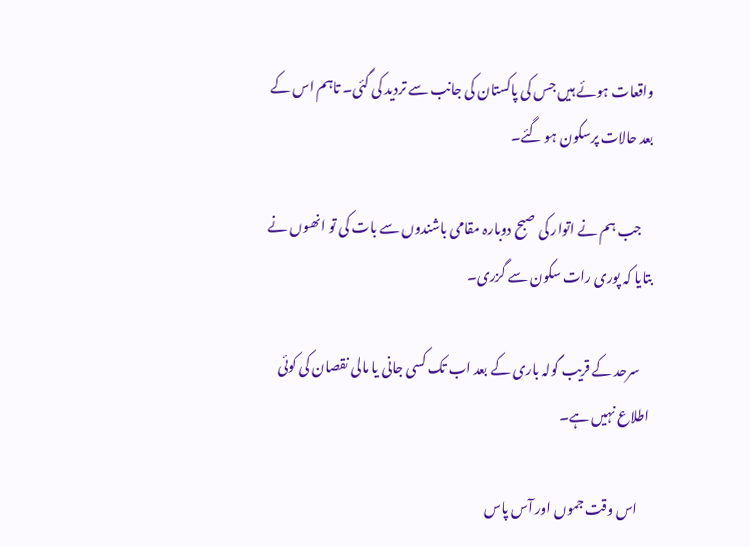واقعات ہوئے ہیں جس کی پاکستان کی جانب سے تردید کی گئی۔ تاہم اس کے بعد حالات پرسکون ہو گئے۔

    جب ہم نے اتوار کی صبح دوبارہ مقامی باشندوں سے بات کی تو انھوں نے بتایا کہ پوری رات سکون سے گزری۔

    سرحد کے قریب گولہ باری کے بعد اب تک کسی جانی یا مالی نقصان کی کوئی اطلاع نہیں ہے۔

    اس وقت جموں اور آس پاس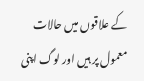کے علاقوں میں حالات معمول پر ہیں اور لوگ اپنی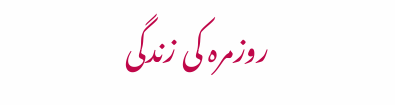روزمرہ کی زندگی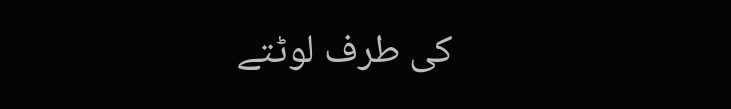کی طرف لوٹتے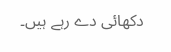دکھائی دے رہے ہیں۔